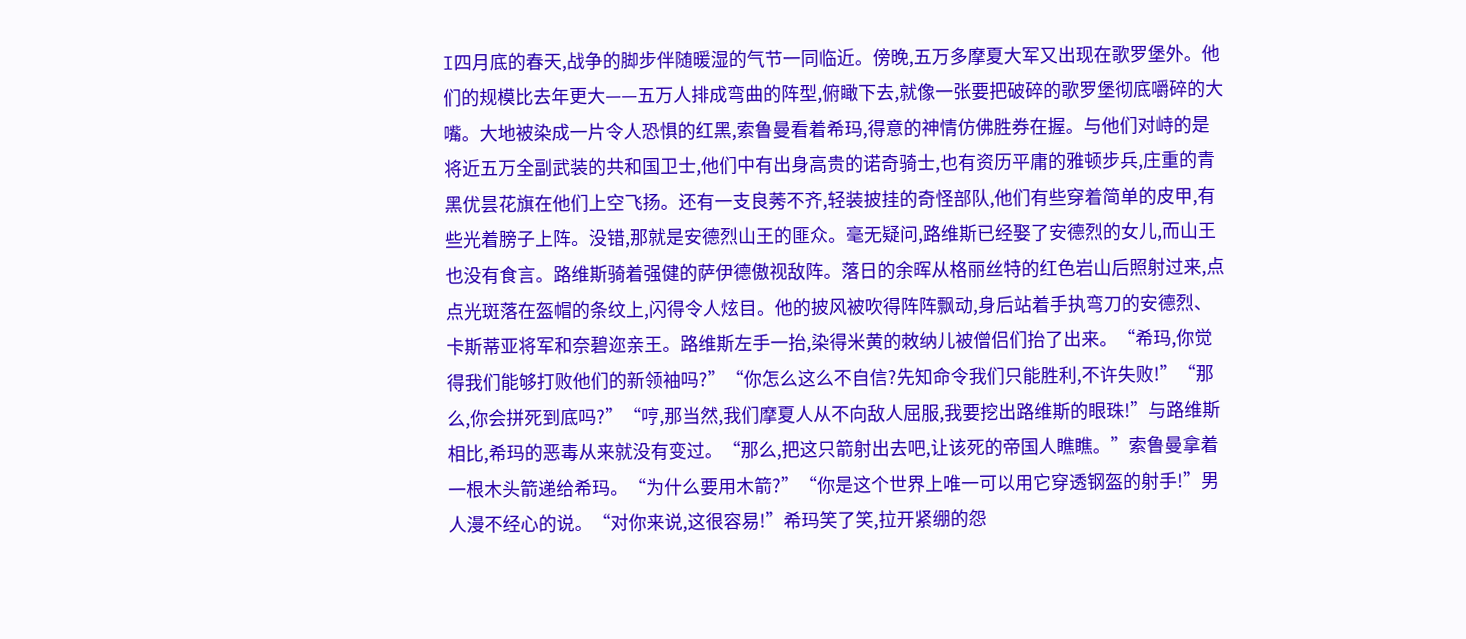I四月底的春天,战争的脚步伴随暖湿的气节一同临近。傍晚,五万多摩夏大军又出现在歌罗堡外。他们的规模比去年更大——五万人排成弯曲的阵型,俯瞰下去,就像一张要把破碎的歌罗堡彻底嚼碎的大嘴。大地被染成一片令人恐惧的红黑,索鲁曼看着希玛,得意的神情仿佛胜券在握。与他们对峙的是将近五万全副武装的共和国卫士,他们中有出身高贵的诺奇骑士,也有资历平庸的雅顿步兵,庄重的青黑优昙花旗在他们上空飞扬。还有一支良莠不齐,轻装披挂的奇怪部队,他们有些穿着简单的皮甲,有些光着膀子上阵。没错,那就是安德烈山王的匪众。毫无疑问,路维斯已经娶了安德烈的女儿,而山王也没有食言。路维斯骑着强健的萨伊德傲视敌阵。落日的余晖从格丽丝特的红色岩山后照射过来,点点光斑落在盔帽的条纹上,闪得令人炫目。他的披风被吹得阵阵飘动,身后站着手执弯刀的安德烈、卡斯蒂亚将军和奈碧迩亲王。路维斯左手一抬,染得米黄的敇纳儿被僧侣们抬了出来。“希玛,你觉得我们能够打败他们的新领袖吗?”“你怎么这么不自信?先知命令我们只能胜利,不许失败!”“那么,你会拼死到底吗?”“哼,那当然,我们摩夏人从不向敌人屈服,我要挖出路维斯的眼珠!”与路维斯相比,希玛的恶毒从来就没有变过。“那么,把这只箭射出去吧,让该死的帝国人瞧瞧。”索鲁曼拿着一根木头箭递给希玛。“为什么要用木箭?”“你是这个世界上唯一可以用它穿透钢盔的射手!”男人漫不经心的说。“对你来说,这很容易!”希玛笑了笑,拉开紧绷的怨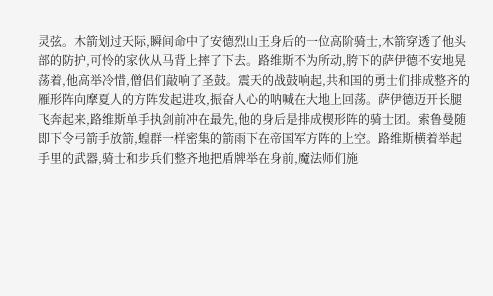灵弦。木箭划过天际,瞬间命中了安德烈山王身后的一位高阶骑士,木箭穿透了他头部的防护,可怜的家伙从马背上摔了下去。路维斯不为所动,胯下的萨伊德不安地晃荡着,他高举冷惜,僧侣们敲响了圣鼓。震天的战鼓响起,共和国的勇士们排成整齐的雁形阵向摩夏人的方阵发起进攻,振奋人心的呐喊在大地上回荡。萨伊德迈开长腿飞奔起来,路维斯单手执剑前冲在最先,他的身后是排成楔形阵的骑士团。索鲁曼随即下令弓箭手放箭,蝗群一样密集的箭雨下在帝国军方阵的上空。路维斯横着举起手里的武器,骑士和步兵们整齐地把盾牌举在身前,魔法师们施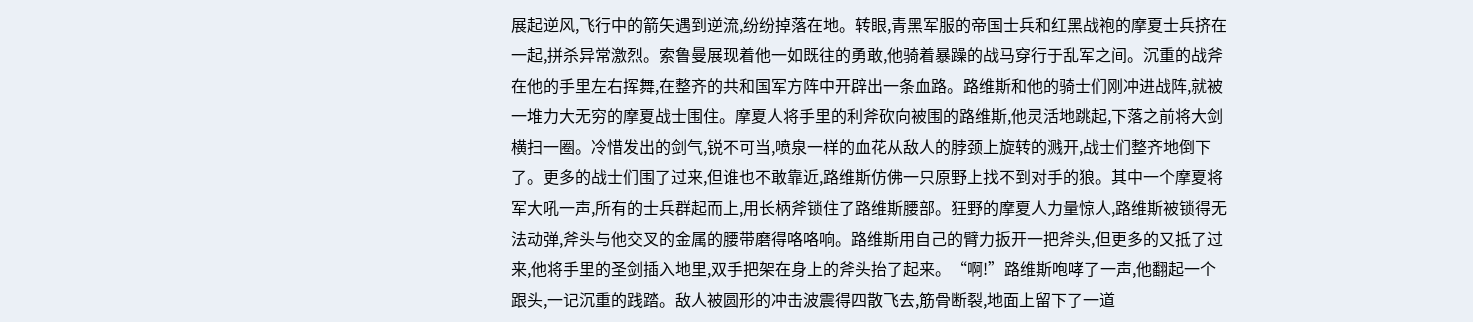展起逆风,飞行中的箭矢遇到逆流,纷纷掉落在地。转眼,青黑军服的帝国士兵和红黑战袍的摩夏士兵挤在一起,拼杀异常激烈。索鲁曼展现着他一如既往的勇敢,他骑着暴躁的战马穿行于乱军之间。沉重的战斧在他的手里左右挥舞,在整齐的共和国军方阵中开辟出一条血路。路维斯和他的骑士们刚冲进战阵,就被一堆力大无穷的摩夏战士围住。摩夏人将手里的利斧砍向被围的路维斯,他灵活地跳起,下落之前将大剑横扫一圈。冷惜发出的剑气,锐不可当,喷泉一样的血花从敌人的脖颈上旋转的溅开,战士们整齐地倒下了。更多的战士们围了过来,但谁也不敢靠近,路维斯仿佛一只原野上找不到对手的狼。其中一个摩夏将军大吼一声,所有的士兵群起而上,用长柄斧锁住了路维斯腰部。狂野的摩夏人力量惊人,路维斯被锁得无法动弹,斧头与他交叉的金属的腰带磨得咯咯响。路维斯用自己的臂力扳开一把斧头,但更多的又抵了过来,他将手里的圣剑插入地里,双手把架在身上的斧头抬了起来。“啊!”路维斯咆哮了一声,他翻起一个跟头,一记沉重的践踏。敌人被圆形的冲击波震得四散飞去,筋骨断裂,地面上留下了一道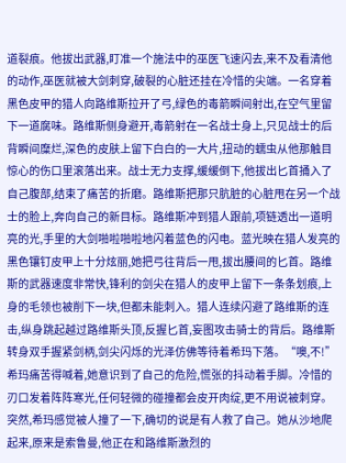道裂痕。他拔出武器,盯准一个施法中的巫医飞速闪去,来不及看清他的动作,巫医就被大剑刺穿,破裂的心脏还挂在冷惜的尖端。一名穿着黑色皮甲的猎人向路维斯拉开了弓,绿色的毒箭瞬间射出,在空气里留下一道腐味。路维斯侧身避开,毒箭射在一名战士身上,只见战士的后背瞬间糜烂,深色的皮肤上留下白白的一大片,扭动的蠕虫从他那触目惊心的伤口里滚落出来。战士无力支撑,缓缓倒下,他拔出匕首捅入了自己腹部,结束了痛苦的折磨。路维斯把那只肮脏的心脏甩在另一个战士的脸上,奔向自己的新目标。路维斯冲到猎人跟前,项链透出一道明亮的光,手里的大剑啪啦啪啦地闪着蓝色的闪电。蓝光映在猎人发亮的黑色镶钉皮甲上十分炫丽,她把弓往背后一甩,拔出腰间的匕首。路维斯的武器速度非常快,锋利的剑尖在猎人的皮甲上留下一条条划痕,上身的毛领也被削下一块,但都未能刺入。猎人连续闪避了路维斯的连击,纵身跳起越过路维斯头顶,反握匕首,妄图攻击骑士的背后。路维斯转身双手握紧剑柄,剑尖闪烁的光泽仿佛等待着希玛下落。“噢,不!”希玛痛苦得喊着,她意识到了自己的危险,慌张的抖动着手脚。冷惜的刃口发着阵阵寒光,任何轻微的碰撞都会皮开肉绽,更不用说被刺穿。突然,希玛感觉被人撞了一下,确切的说是有人救了自己。她从沙地爬起来,原来是索鲁曼,他正在和路维斯激烈的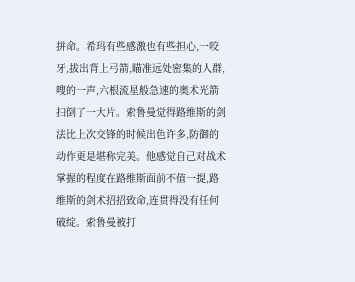拼命。希玛有些感激也有些担心,一咬牙,拔出背上弓箭,瞄准远处密集的人群,嗖的一声,六根流星般急速的奥术光箭扫倒了一大片。索鲁曼觉得路维斯的剑法比上次交锋的时候出色许多,防御的动作更是堪称完美。他感觉自己对战术掌握的程度在路维斯面前不值一提,路维斯的剑术招招致命,连贯得没有任何破绽。索鲁曼被打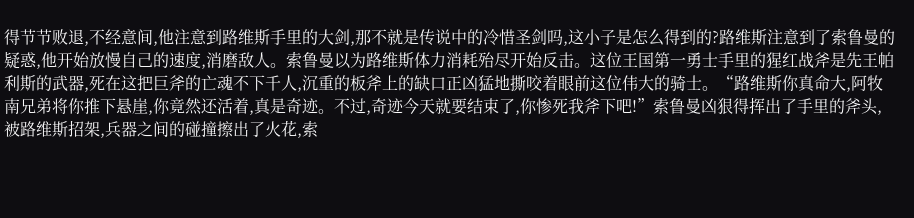得节节败退,不经意间,他注意到路维斯手里的大剑,那不就是传说中的冷惜圣剑吗,这小子是怎么得到的?路维斯注意到了索鲁曼的疑惑,他开始放慢自己的速度,消磨敌人。索鲁曼以为路维斯体力消耗殆尽开始反击。这位王国第一勇士手里的猩红战斧是先王帕利斯的武器,死在这把巨斧的亡魂不下千人,沉重的板斧上的缺口正凶猛地撕咬着眼前这位伟大的骑士。“路维斯你真命大,阿牧南兄弟将你推下悬崖,你竟然还活着,真是奇迹。不过,奇迹今天就要结束了,你惨死我斧下吧!”索鲁曼凶狠得挥出了手里的斧头,被路维斯招架,兵器之间的碰撞擦出了火花,索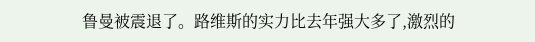鲁曼被震退了。路维斯的实力比去年强大多了,激烈的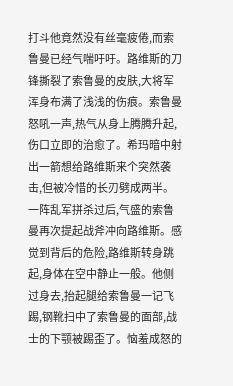打斗他竟然没有丝毫疲倦,而索鲁曼已经气喘吁吁。路维斯的刀锋撕裂了索鲁曼的皮肤,大将军浑身布满了浅浅的伤痕。索鲁曼怒吼一声,热气从身上腾腾升起,伤口立即的治愈了。希玛暗中射出一箭想给路维斯来个突然袭击,但被冷惜的长刃劈成两半。一阵乱军拼杀过后,气盛的索鲁曼再次提起战斧冲向路维斯。感觉到背后的危险,路维斯转身跳起,身体在空中静止一般。他侧过身去,抬起腿给索鲁曼一记飞踢,钢靴扫中了索鲁曼的面部,战士的下颚被踢歪了。恼羞成怒的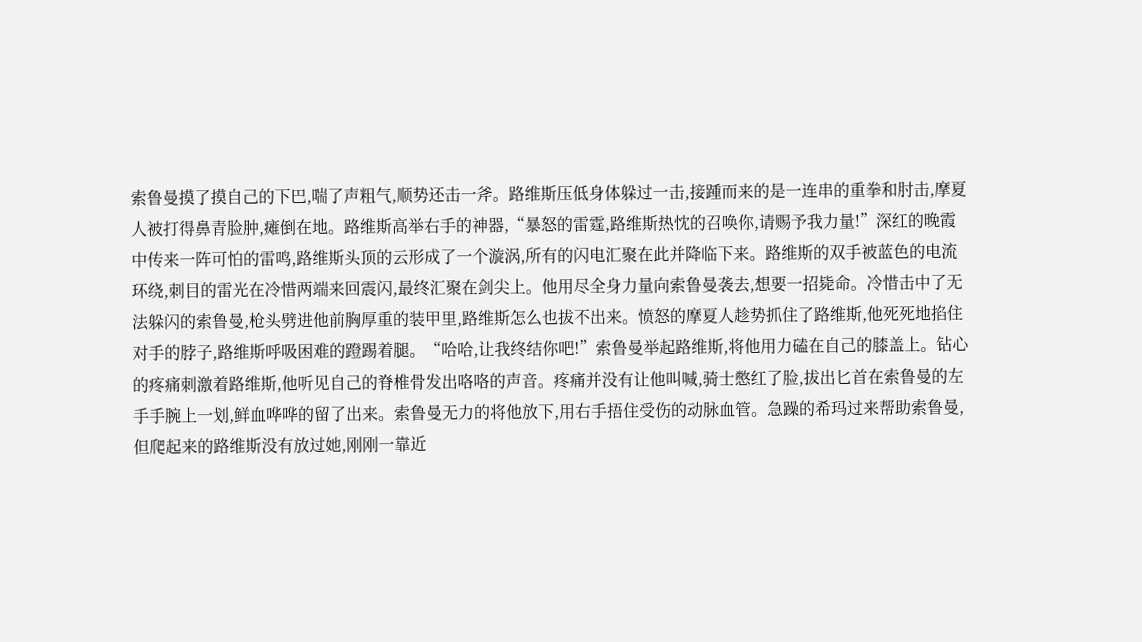索鲁曼摸了摸自己的下巴,喘了声粗气,顺势还击一斧。路维斯压低身体躲过一击,接踵而来的是一连串的重拳和肘击,摩夏人被打得鼻青脸肿,瘫倒在地。路维斯高举右手的神器,“暴怒的雷霆,路维斯热忱的召唤你,请赐予我力量!”深红的晚霞中传来一阵可怕的雷鸣,路维斯头顶的云形成了一个漩涡,所有的闪电汇聚在此并降临下来。路维斯的双手被蓝色的电流环绕,刺目的雷光在冷惜两端来回震闪,最终汇聚在剑尖上。他用尽全身力量向索鲁曼袭去,想要一招毙命。冷惜击中了无法躲闪的索鲁曼,枪头劈进他前胸厚重的装甲里,路维斯怎么也拔不出来。愤怒的摩夏人趁势抓住了路维斯,他死死地掐住对手的脖子,路维斯呼吸困难的蹬踢着腿。“哈哈,让我终结你吧!”索鲁曼举起路维斯,将他用力磕在自己的膝盖上。钻心的疼痛刺激着路维斯,他听见自己的脊椎骨发出咯咯的声音。疼痛并没有让他叫喊,骑士憋红了脸,拔出匕首在索鲁曼的左手手腕上一划,鲜血哗哗的留了出来。索鲁曼无力的将他放下,用右手捂住受伤的动脉血管。急躁的希玛过来帮助索鲁曼,但爬起来的路维斯没有放过她,刚刚一靠近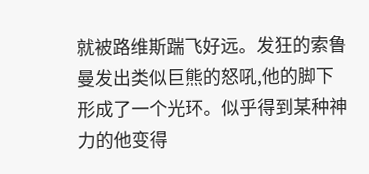就被路维斯踹飞好远。发狂的索鲁曼发出类似巨熊的怒吼,他的脚下形成了一个光环。似乎得到某种神力的他变得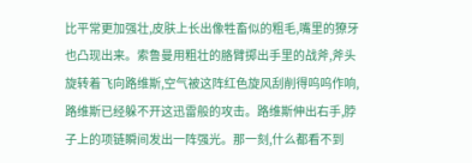比平常更加强壮,皮肤上长出像牲畜似的粗毛,嘴里的獠牙也凸现出来。索鲁曼用粗壮的胳臂掷出手里的战斧,斧头旋转着飞向路维斯,空气被这阵红色旋风刮削得呜呜作响,路维斯已经躲不开这迅雷般的攻击。路维斯伸出右手,脖子上的项链瞬间发出一阵强光。那一刻,什么都看不到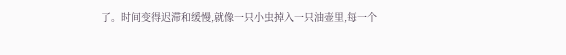了。时间变得迟滞和缓慢,就像一只小虫掉入一只油壶里,每一个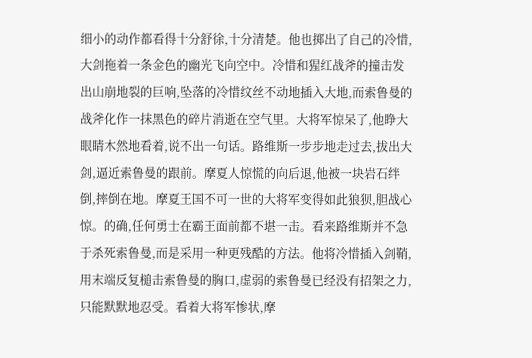细小的动作都看得十分舒徐,十分清楚。他也掷出了自己的冷惜,大剑拖着一条金色的幽光飞向空中。冷惜和猩红战斧的撞击发出山崩地裂的巨响,坠落的冷惜纹丝不动地插入大地,而索鲁曼的战斧化作一抹黑色的碎片消逝在空气里。大将军惊呆了,他睁大眼睛木然地看着,说不出一句话。路维斯一步步地走过去,拔出大剑,逼近索鲁曼的跟前。摩夏人惊慌的向后退,他被一块岩石绊倒,摔倒在地。摩夏王国不可一世的大将军变得如此狼狈,胆战心惊。的确,任何勇士在霸王面前都不堪一击。看来路维斯并不急于杀死索鲁曼,而是采用一种更残酷的方法。他将冷惜插入剑鞘,用末端反复槌击索鲁曼的胸口,虚弱的索鲁曼已经没有招架之力,只能默默地忍受。看着大将军惨状,摩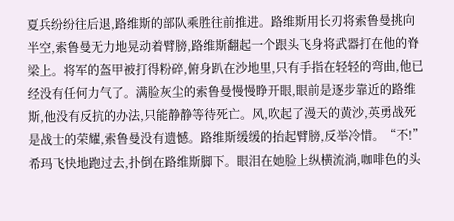夏兵纷纷往后退,路维斯的部队乘胜往前推进。路维斯用长刃将索鲁曼挑向半空,索鲁曼无力地晃动着臂膀,路维斯翻起一个跟头飞身将武器打在他的脊梁上。将军的盔甲被打得粉碎,俯身趴在沙地里,只有手指在轻轻的弯曲,他已经没有任何力气了。满脸灰尘的索鲁曼慢慢睁开眼,眼前是逐步靠近的路维斯,他没有反抗的办法,只能静静等待死亡。风,吹起了漫天的黄沙,英勇战死是战士的荣耀,索鲁曼没有遗憾。路维斯缓缓的抬起臂膀,反举冷惜。“不!”希玛飞快地跑过去,扑倒在路维斯脚下。眼泪在她脸上纵横流淌,咖啡色的头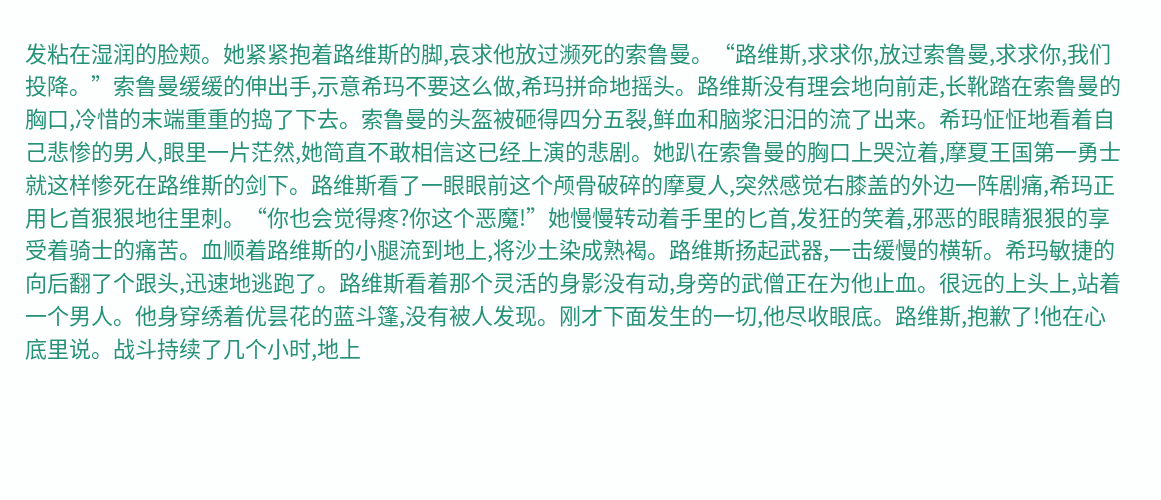发粘在湿润的脸颊。她紧紧抱着路维斯的脚,哀求他放过濒死的索鲁曼。“路维斯,求求你,放过索鲁曼,求求你,我们投降。”索鲁曼缓缓的伸出手,示意希玛不要这么做,希玛拼命地摇头。路维斯没有理会地向前走,长靴踏在索鲁曼的胸口,冷惜的末端重重的捣了下去。索鲁曼的头盔被砸得四分五裂,鲜血和脑浆汨汨的流了出来。希玛怔怔地看着自己悲惨的男人,眼里一片茫然,她简直不敢相信这已经上演的悲剧。她趴在索鲁曼的胸口上哭泣着,摩夏王国第一勇士就这样惨死在路维斯的剑下。路维斯看了一眼眼前这个颅骨破碎的摩夏人,突然感觉右膝盖的外边一阵剧痛,希玛正用匕首狠狠地往里刺。“你也会觉得疼?你这个恶魔!”她慢慢转动着手里的匕首,发狂的笑着,邪恶的眼睛狠狠的享受着骑士的痛苦。血顺着路维斯的小腿流到地上,将沙土染成熟褐。路维斯扬起武器,一击缓慢的横斩。希玛敏捷的向后翻了个跟头,迅速地逃跑了。路维斯看着那个灵活的身影没有动,身旁的武僧正在为他止血。很远的上头上,站着一个男人。他身穿绣着优昙花的蓝斗篷,没有被人发现。刚才下面发生的一切,他尽收眼底。路维斯,抱歉了!他在心底里说。战斗持续了几个小时,地上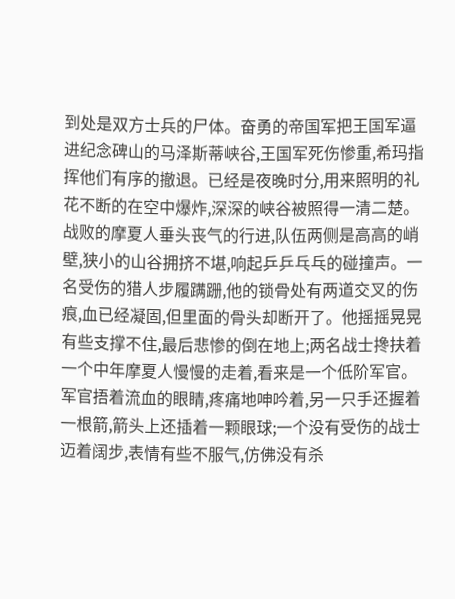到处是双方士兵的尸体。奋勇的帝国军把王国军逼进纪念碑山的马泽斯蒂峡谷,王国军死伤惨重,希玛指挥他们有序的撤退。已经是夜晚时分,用来照明的礼花不断的在空中爆炸,深深的峡谷被照得一清二楚。战败的摩夏人垂头丧气的行进,队伍两侧是高高的峭壁,狭小的山谷拥挤不堪,响起乒乒乓乓的碰撞声。一名受伤的猎人步履蹒跚,他的锁骨处有两道交叉的伤痕,血已经凝固,但里面的骨头却断开了。他摇摇晃晃有些支撑不住,最后悲惨的倒在地上;两名战士搀扶着一个中年摩夏人慢慢的走着,看来是一个低阶军官。军官捂着流血的眼睛,疼痛地呻吟着,另一只手还握着一根箭,箭头上还插着一颗眼球;一个没有受伤的战士迈着阔步,表情有些不服气,仿佛没有杀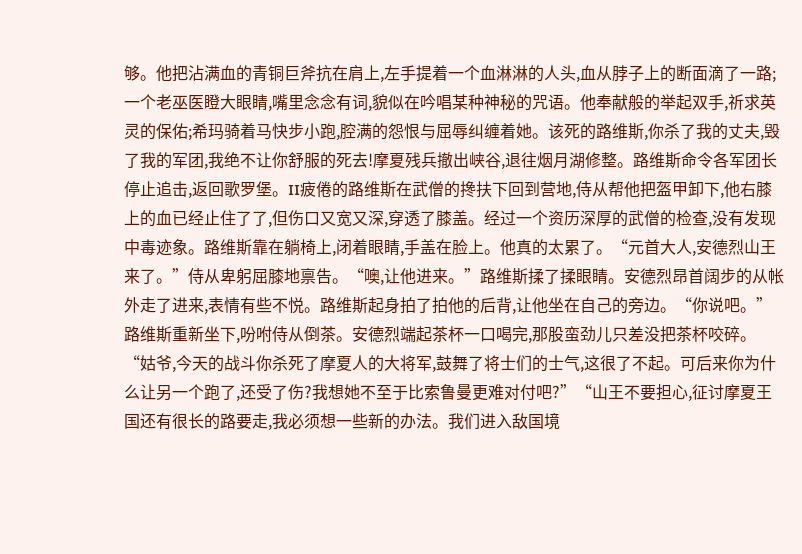够。他把沾满血的青铜巨斧抗在肩上,左手提着一个血淋淋的人头,血从脖子上的断面滴了一路;一个老巫医瞪大眼睛,嘴里念念有词,貌似在吟唱某种神秘的咒语。他奉献般的举起双手,祈求英灵的保佑;希玛骑着马快步小跑,腔满的怨恨与屈辱纠缠着她。该死的路维斯,你杀了我的丈夫,毁了我的军团,我绝不让你舒服的死去!摩夏残兵撤出峡谷,退往烟月湖修整。路维斯命令各军团长停止追击,返回歌罗堡。II疲倦的路维斯在武僧的搀扶下回到营地,侍从帮他把盔甲卸下,他右膝上的血已经止住了了,但伤口又宽又深,穿透了膝盖。经过一个资历深厚的武僧的检查,没有发现中毒迹象。路维斯靠在躺椅上,闭着眼睛,手盖在脸上。他真的太累了。“元首大人,安德烈山王来了。”侍从卑躬屈膝地禀告。“噢,让他进来。”路维斯揉了揉眼睛。安德烈昂首阔步的从帐外走了进来,表情有些不悦。路维斯起身拍了拍他的后背,让他坐在自己的旁边。“你说吧。”路维斯重新坐下,吩咐侍从倒茶。安德烈端起茶杯一口喝完,那股蛮劲儿只差没把茶杯咬碎。“姑爷,今天的战斗你杀死了摩夏人的大将军,鼓舞了将士们的士气,这很了不起。可后来你为什么让另一个跑了,还受了伤?我想她不至于比索鲁曼更难对付吧?”“山王不要担心,征讨摩夏王国还有很长的路要走,我必须想一些新的办法。我们进入敌国境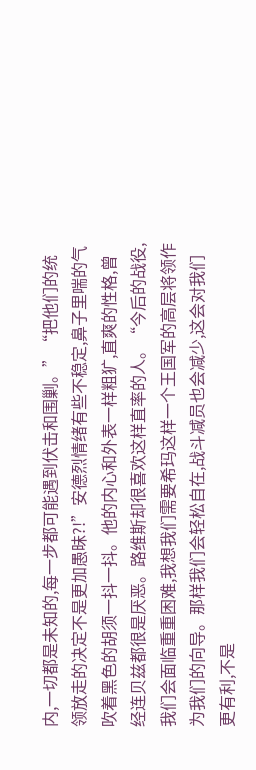内,一切都是未知的,每一步都可能遇到伏击和围剿。”“把他们的统领放走的决定不是更加愚昧?!”安德烈情绪有些不稳定,鼻子里喘的气吹着黑色的胡须一抖一抖。他的内心和外表一样粗犷,直爽的性格,曾经连贝兹都很是厌恶。路维斯却很喜欢这样直率的人。“今后的战役,我们会面临重重困难,我想我们需要希玛这样一个王国军的高层将领作为我们的向导。那样我们会轻松自在,战斗减员也会减少,这会对我们更有利,不是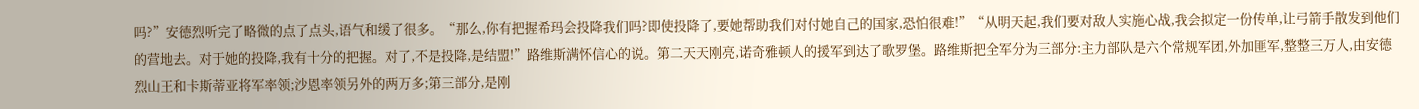吗?”安德烈听完了略微的点了点头,语气和缓了很多。“那么,你有把握希玛会投降我们吗?即使投降了,要她帮助我们对付她自己的国家,恐怕很难!”“从明天起,我们要对敌人实施心战,我会拟定一份传单,让弓箭手散发到他们的营地去。对于她的投降,我有十分的把握。对了,不是投降,是结盟!”路维斯满怀信心的说。第二天天刚亮,诺奇雅顿人的援军到达了歌罗堡。路维斯把全军分为三部分:主力部队是六个常规军团,外加匪军,整整三万人,由安德烈山王和卡斯蒂亚将军率领;沙恩率领另外的两万多;第三部分,是刚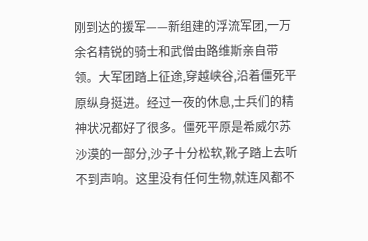刚到达的援军——新组建的浮流军团,一万余名精锐的骑士和武僧由路维斯亲自带领。大军团踏上征途,穿越峡谷,沿着僵死平原纵身挺进。经过一夜的休息,士兵们的精神状况都好了很多。僵死平原是希威尔苏沙漠的一部分,沙子十分松软,靴子踏上去听不到声响。这里没有任何生物,就连风都不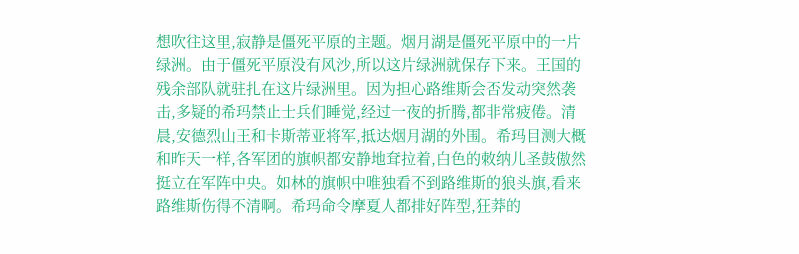想吹往这里,寂静是僵死平原的主题。烟月湖是僵死平原中的一片绿洲。由于僵死平原没有风沙,所以这片绿洲就保存下来。王国的残余部队就驻扎在这片绿洲里。因为担心路维斯会否发动突然袭击,多疑的希玛禁止士兵们睡觉,经过一夜的折腾,都非常疲倦。清晨,安德烈山王和卡斯蒂亚将军,抵达烟月湖的外围。希玛目测大概和昨天一样,各军团的旗帜都安静地耷拉着,白色的敇纳儿圣鼓傲然挺立在军阵中央。如林的旗帜中唯独看不到路维斯的狼头旗,看来路维斯伤得不清啊。希玛命令摩夏人都排好阵型,狂莽的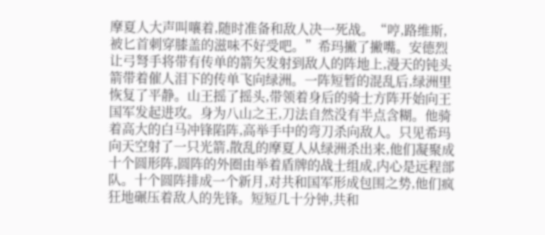摩夏人大声叫嚷着,随时准备和敌人决一死战。“哼,路维斯,被匕首刺穿膝盖的滋味不好受吧。”希玛撇了撇嘴。安德烈让弓弩手将带有传单的箭矢发射到敌人的阵地上,漫天的钝头箭带着催人泪下的传单飞向绿洲。一阵短暂的混乱后,绿洲里恢复了平静。山王摇了摇头,带领着身后的骑士方阵开始向王国军发起进攻。身为八山之王,刀法自然没有半点含糊。他骑着高大的白马冲锋陷阵,高举手中的弯刀杀向敌人。只见希玛向天空射了一只光箭,散乱的摩夏人从绿洲杀出来,他们凝聚成十个圆形阵,圆阵的外圈由举着盾牌的战士组成,内心是远程部队。十个圆阵排成一个新月,对共和国军形成包围之势,他们疯狂地碾压着敌人的先锋。短短几十分钟,共和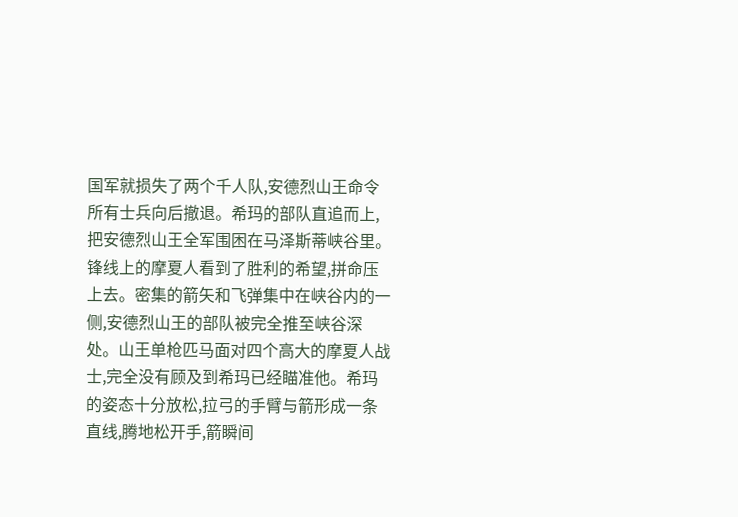国军就损失了两个千人队,安德烈山王命令所有士兵向后撤退。希玛的部队直追而上,把安德烈山王全军围困在马泽斯蒂峡谷里。锋线上的摩夏人看到了胜利的希望,拼命压上去。密集的箭矢和飞弹集中在峡谷内的一侧,安德烈山王的部队被完全推至峡谷深处。山王单枪匹马面对四个高大的摩夏人战士,完全没有顾及到希玛已经瞄准他。希玛的姿态十分放松,拉弓的手臂与箭形成一条直线,腾地松开手,箭瞬间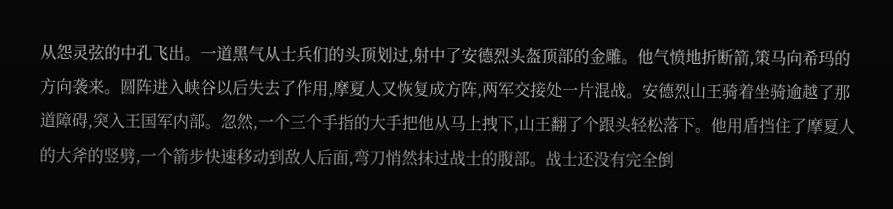从怨灵弦的中孔飞出。一道黑气从士兵们的头顶划过,射中了安德烈头盔顶部的金雕。他气愤地折断箭,策马向希玛的方向袭来。圆阵进入峡谷以后失去了作用,摩夏人又恢复成方阵,两军交接处一片混战。安德烈山王骑着坐骑逾越了那道障碍,突入王国军内部。忽然,一个三个手指的大手把他从马上拽下,山王翻了个跟头轻松落下。他用盾挡住了摩夏人的大斧的竖劈,一个箭步快速移动到敌人后面,弯刀悄然抹过战士的腹部。战士还没有完全倒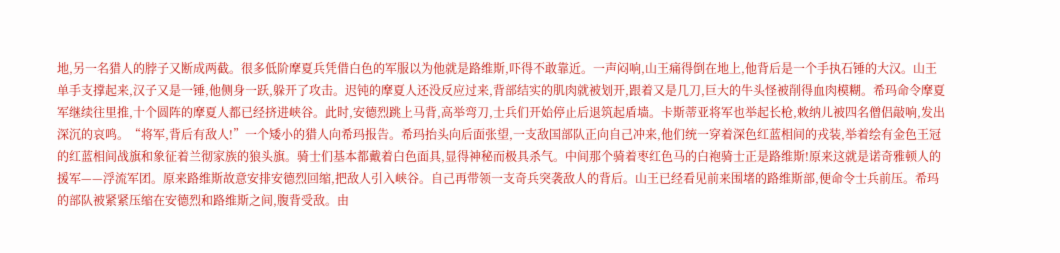地,另一名猎人的脖子又断成两截。很多低阶摩夏兵凭借白色的军服以为他就是路维斯,吓得不敢靠近。一声闷响,山王痛得倒在地上,他背后是一个手执石锤的大汉。山王单手支撑起来,汉子又是一锤,他侧身一跃,躲开了攻击。迟钝的摩夏人还没反应过来,背部结实的肌肉就被划开,跟着又是几刀,巨大的牛头怪被削得血肉模糊。希玛命令摩夏军继续往里推,十个圆阵的摩夏人都已经挤进峡谷。此时,安德烈跳上马背,高举弯刀,士兵们开始停止后退筑起盾墙。卡斯蒂亚将军也举起长枪,敇纳儿被四名僧侣敲响,发出深沉的哀鸣。“将军,背后有敌人!”一个矮小的猎人向希玛报告。希玛抬头向后面张望,一支敌国部队正向自己冲来,他们统一穿着深色红蓝相间的戎装,举着绘有金色王冠的红蓝相间战旗和象征着兰彻家族的狼头旗。骑士们基本都戴着白色面具,显得神秘而极具杀气。中间那个骑着枣红色马的白袍骑士正是路维斯!原来这就是诺奇雅顿人的援军——浮流军团。原来路维斯故意安排安德烈回缩,把敌人引入峡谷。自己再带领一支奇兵突袭敌人的背后。山王已经看见前来围堵的路维斯部,便命令士兵前压。希玛的部队被紧紧压缩在安德烈和路维斯之间,腹背受敌。由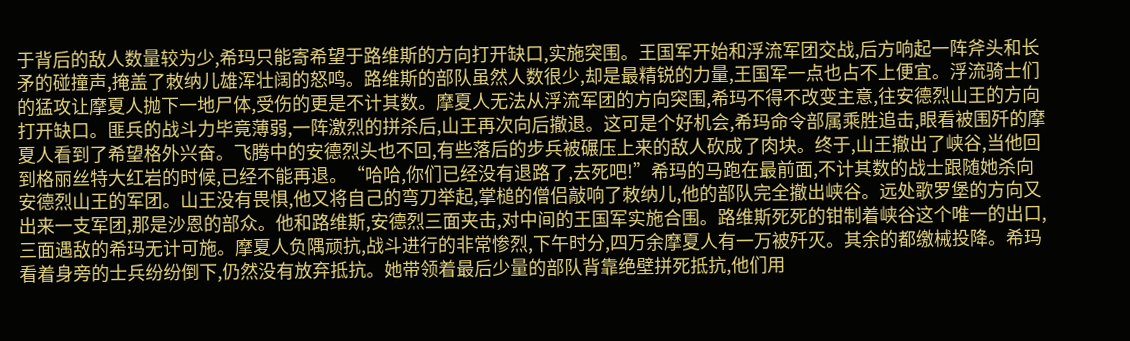于背后的敌人数量较为少,希玛只能寄希望于路维斯的方向打开缺口,实施突围。王国军开始和浮流军团交战,后方响起一阵斧头和长矛的碰撞声,掩盖了敇纳儿雄浑壮阔的怒鸣。路维斯的部队虽然人数很少,却是最精锐的力量,王国军一点也占不上便宜。浮流骑士们的猛攻让摩夏人抛下一地尸体,受伤的更是不计其数。摩夏人无法从浮流军团的方向突围,希玛不得不改变主意,往安德烈山王的方向打开缺口。匪兵的战斗力毕竟薄弱,一阵激烈的拼杀后,山王再次向后撤退。这可是个好机会,希玛命令部属乘胜追击,眼看被围歼的摩夏人看到了希望格外兴奋。飞腾中的安德烈头也不回,有些落后的步兵被碾压上来的敌人砍成了肉块。终于,山王撤出了峡谷,当他回到格丽丝特大红岩的时候,已经不能再退。“哈哈,你们已经没有退路了,去死吧!”希玛的马跑在最前面,不计其数的战士跟随她杀向安德烈山王的军团。山王没有畏惧,他又将自己的弯刀举起,掌槌的僧侣敲响了敇纳儿,他的部队完全撤出峡谷。远处歌罗堡的方向又出来一支军团,那是沙恩的部众。他和路维斯,安德烈三面夹击,对中间的王国军实施合围。路维斯死死的钳制着峡谷这个唯一的出口,三面遇敌的希玛无计可施。摩夏人负隅顽抗,战斗进行的非常惨烈,下午时分,四万余摩夏人有一万被歼灭。其余的都缴械投降。希玛看着身旁的士兵纷纷倒下,仍然没有放弃抵抗。她带领着最后少量的部队背靠绝壁拼死抵抗,他们用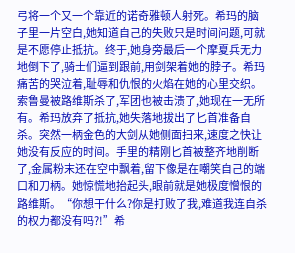弓将一个又一个靠近的诺奇雅顿人射死。希玛的脑子里一片空白,她知道自己的失败只是时间问题,可就是不愿停止抵抗。终于,她身旁最后一个摩夏兵无力地倒下了,骑士们逼到跟前,用剑架着她的脖子。希玛痛苦的哭泣着,耻辱和仇恨的火焰在她的心里交织。索鲁曼被路维斯杀了,军团也被击溃了,她现在一无所有。希玛放弃了抵抗,她失落地拔出了匕首准备自杀。突然一柄金色的大剑从她侧面扫来,速度之快让她没有反应的时间。手里的精刚匕首被整齐地削断了,金属粉末还在空中飘着,留下像是在嘲笑自己的端口和刀柄。她惊慌地抬起头,眼前就是她极度憎恨的路维斯。“你想干什么?你是打败了我,难道我连自杀的权力都没有吗?!”希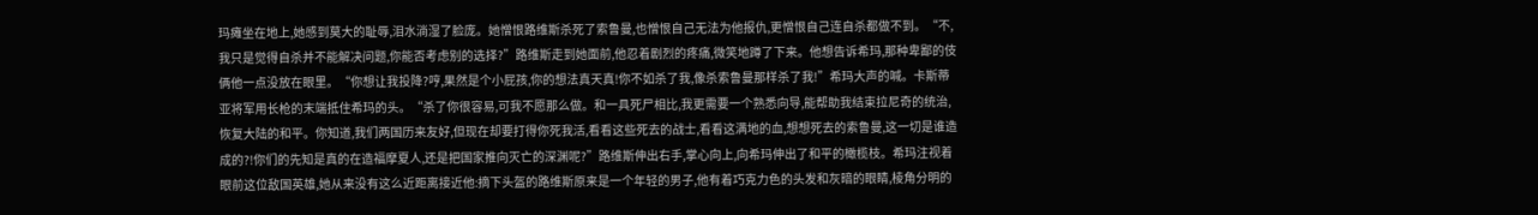玛瘫坐在地上,她感到莫大的耻辱,泪水淌湿了脸庞。她憎恨路维斯杀死了索鲁曼,也憎恨自己无法为他报仇,更憎恨自己连自杀都做不到。“不,我只是觉得自杀并不能解决问题,你能否考虑别的选择?”路维斯走到她面前,他忍着剧烈的疼痛,微笑地蹲了下来。他想告诉希玛,那种卑鄙的伎俩他一点没放在眼里。“你想让我投降?哼,果然是个小屁孩,你的想法真天真!你不如杀了我,像杀索鲁曼那样杀了我!”希玛大声的喊。卡斯蒂亚将军用长枪的末端抵住希玛的头。“杀了你很容易,可我不愿那么做。和一具死尸相比,我更需要一个熟悉向导,能帮助我结束拉尼奇的统治,恢复大陆的和平。你知道,我们两国历来友好,但现在却要打得你死我活,看看这些死去的战士,看看这满地的血,想想死去的索鲁曼,这一切是谁造成的?!你们的先知是真的在造福摩夏人,还是把国家推向灭亡的深渊呢?”路维斯伸出右手,掌心向上,向希玛伸出了和平的橄榄枝。希玛注视着眼前这位敌国英雄,她从来没有这么近距离接近他:摘下头盔的路维斯原来是一个年轻的男子,他有着巧克力色的头发和灰暗的眼睛,棱角分明的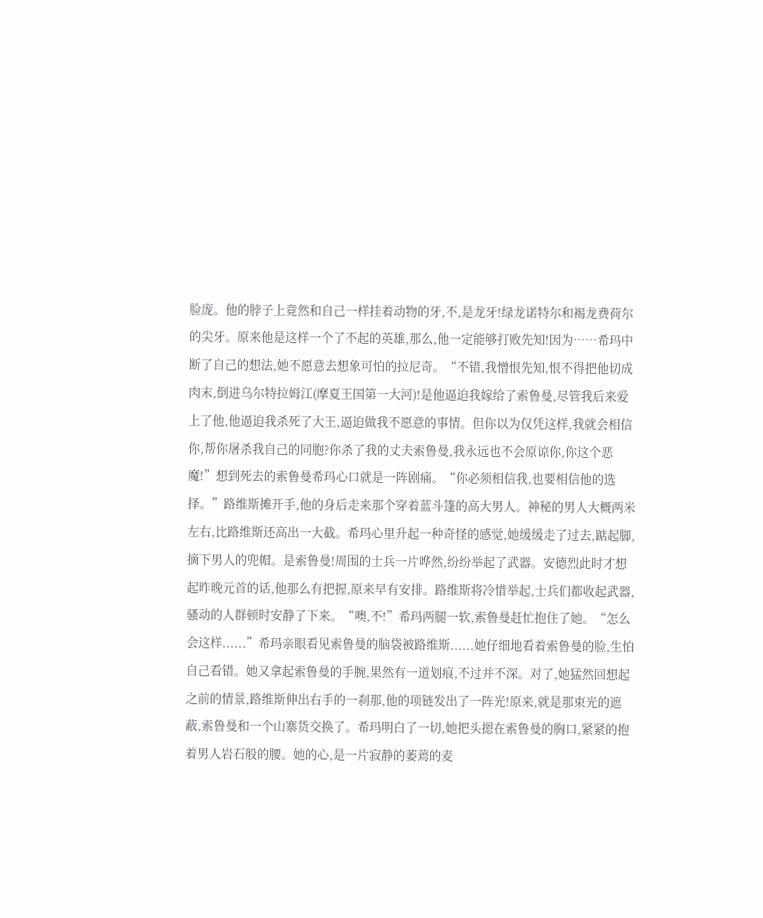脸庞。他的脖子上竟然和自己一样挂着动物的牙,不,是龙牙!绿龙诺特尔和褐龙费荷尔的尖牙。原来他是这样一个了不起的英雄,那么,他一定能够打败先知!因为……希玛中断了自己的想法,她不愿意去想象可怕的拉尼奇。“不错,我憎恨先知,恨不得把他切成肉末,倒进乌尔特拉姆江(摩夏王国第一大河)!是他逼迫我嫁给了索鲁曼,尽管我后来爱上了他,他逼迫我杀死了大王,逼迫做我不愿意的事情。但你以为仅凭这样,我就会相信你,帮你屠杀我自己的同胞?你杀了我的丈夫索鲁曼,我永远也不会原谅你,你这个恶魔!”想到死去的索鲁曼希玛心口就是一阵剧痛。“你必须相信我,也要相信他的选择。”路维斯摊开手,他的身后走来那个穿着蓝斗篷的高大男人。神秘的男人大概两米左右,比路维斯还高出一大截。希玛心里升起一种奇怪的感觉,她缓缓走了过去,踮起脚,摘下男人的兜帽。是索鲁曼!周围的士兵一片哗然,纷纷举起了武器。安德烈此时才想起昨晚元首的话,他那么有把握,原来早有安排。路维斯将冷惜举起,士兵们都收起武器,骚动的人群顿时安静了下来。“噢,不!”希玛两腿一软,索鲁曼赶忙抱住了她。“怎么会这样......”希玛亲眼看见索鲁曼的脑袋被路维斯......她仔细地看着索鲁曼的脸,生怕自己看错。她又拿起索鲁曼的手腕,果然有一道划痕,不过并不深。对了,她猛然回想起之前的情景,路维斯伸出右手的一刹那,他的项链发出了一阵光!原来,就是那束光的遮蔽,索鲁曼和一个山寨货交换了。希玛明白了一切,她把头摁在索鲁曼的胸口,紧紧的抱着男人岩石般的腰。她的心,是一片寂静的萎蔫的麦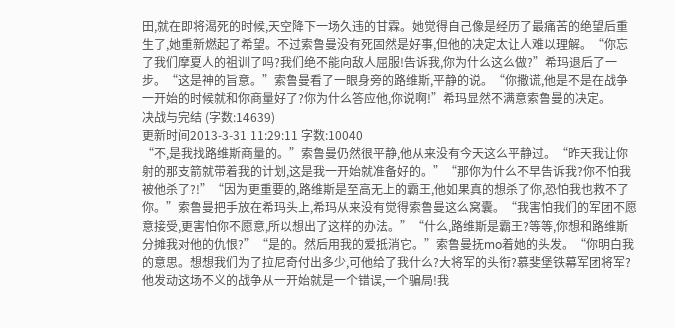田,就在即将渴死的时候,天空降下一场久违的甘霖。她觉得自己像是经历了最痛苦的绝望后重生了,她重新燃起了希望。不过索鲁曼没有死固然是好事,但他的决定太让人难以理解。“你忘了我们摩夏人的祖训了吗?我们绝不能向敌人屈服!告诉我,你为什么这么做?”希玛退后了一步。“这是神的旨意。”索鲁曼看了一眼身旁的路维斯,平静的说。“你撒谎,他是不是在战争一开始的时候就和你商量好了?你为什么答应他,你说啊!”希玛显然不满意索鲁曼的决定。
决战与完结 (字数:14639)
更新时间2013-3-31 11:29:11 字数:10040
“不,是我找路维斯商量的。”索鲁曼仍然很平静,他从来没有今天这么平静过。“昨天我让你射的那支箭就带着我的计划,这是我一开始就准备好的。”“那你为什么不早告诉我?你不怕我被他杀了?!”“因为更重要的,路维斯是至高无上的霸王,他如果真的想杀了你,恐怕我也救不了你。”索鲁曼把手放在希玛头上,希玛从来没有觉得索鲁曼这么窝囊。“我害怕我们的军团不愿意接受,更害怕你不愿意,所以想出了这样的办法。”“什么,路维斯是霸王?等等,你想和路维斯分摊我对他的仇恨?”“是的。然后用我的爱抵消它。”索鲁曼抚mo着她的头发。“你明白我的意思。想想我们为了拉尼奇付出多少,可他给了我什么?大将军的头衔?慕斐堡铁幕军团将军?他发动这场不义的战争从一开始就是一个错误,一个骗局!我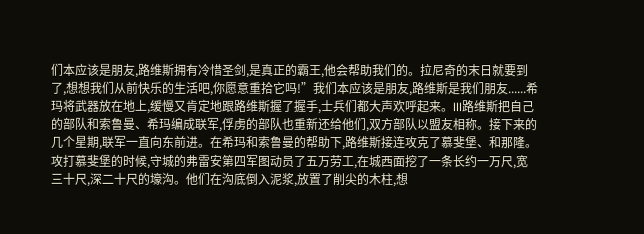们本应该是朋友,路维斯拥有冷惜圣剑,是真正的霸王,他会帮助我们的。拉尼奇的末日就要到了,想想我们从前快乐的生活吧,你愿意重拾它吗!”我们本应该是朋友,路维斯是我们朋友......希玛将武器放在地上,缓慢又肯定地跟路维斯握了握手,士兵们都大声欢呼起来。III路维斯把自己的部队和索鲁曼、希玛编成联军,俘虏的部队也重新还给他们,双方部队以盟友相称。接下来的几个星期,联军一直向东前进。在希玛和索鲁曼的帮助下,路维斯接连攻克了慕斐堡、和那隆。攻打慕斐堡的时候,守城的弗雷安第四军图动员了五万劳工,在城西面挖了一条长约一万尺,宽三十尺,深二十尺的壕沟。他们在沟底倒入泥浆,放置了削尖的木柱,想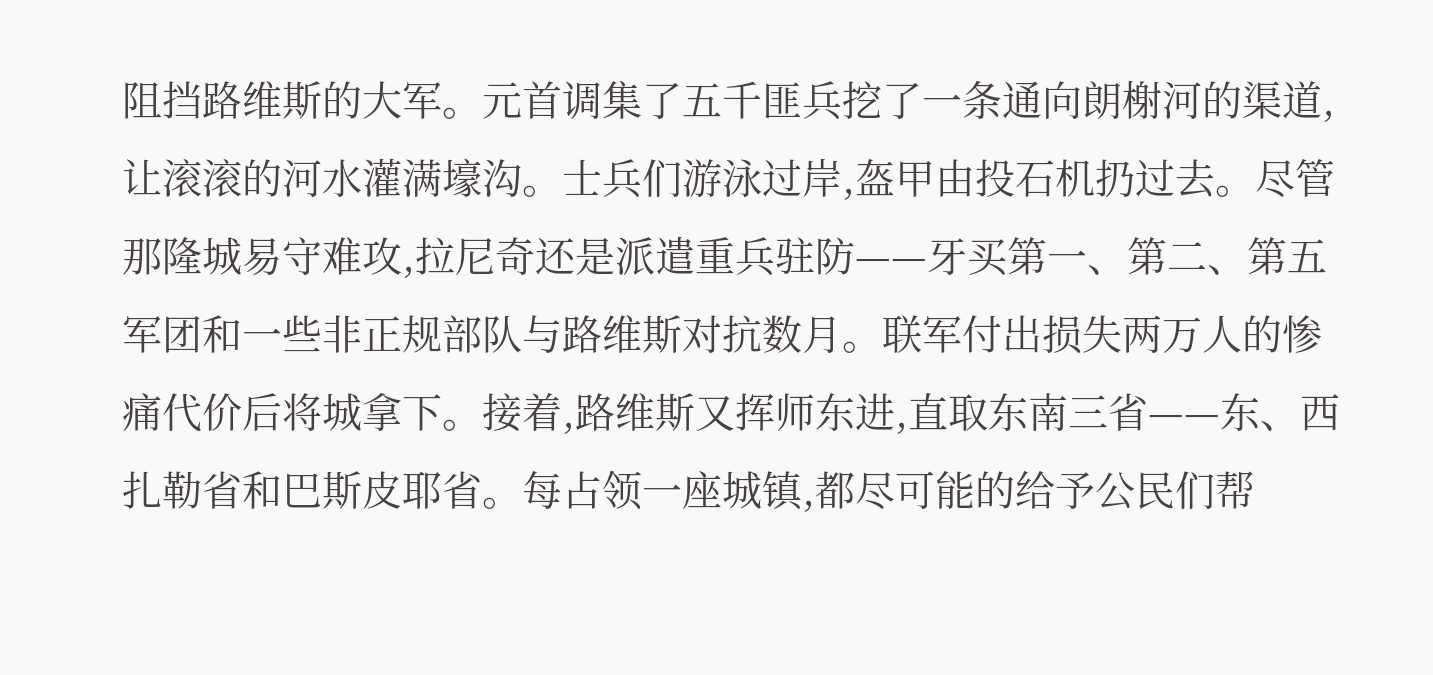阻挡路维斯的大军。元首调集了五千匪兵挖了一条通向朗榭河的渠道,让滚滚的河水灌满壕沟。士兵们游泳过岸,盔甲由投石机扔过去。尽管那隆城易守难攻,拉尼奇还是派遣重兵驻防——牙买第一、第二、第五军团和一些非正规部队与路维斯对抗数月。联军付出损失两万人的惨痛代价后将城拿下。接着,路维斯又挥师东进,直取东南三省——东、西扎勒省和巴斯皮耶省。每占领一座城镇,都尽可能的给予公民们帮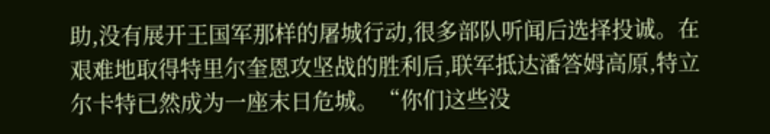助,没有展开王国军那样的屠城行动,很多部队听闻后选择投诚。在艰难地取得特里尔奎恩攻坚战的胜利后,联军抵达潘答姆高原,特立尔卡特已然成为一座末日危城。“你们这些没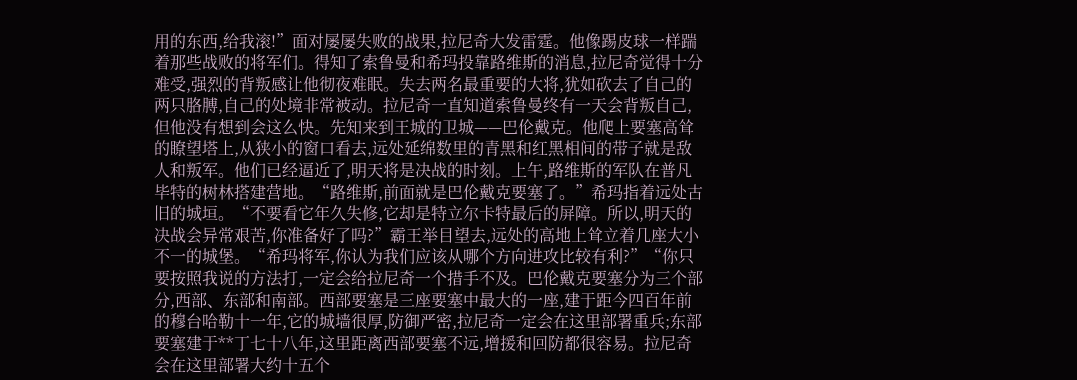用的东西,给我滚!”面对屡屡失败的战果,拉尼奇大发雷霆。他像踢皮球一样踹着那些战败的将军们。得知了索鲁曼和希玛投靠路维斯的消息,拉尼奇觉得十分难受,强烈的背叛感让他彻夜难眠。失去两名最重要的大将,犹如砍去了自己的两只胳膊,自己的处境非常被动。拉尼奇一直知道索鲁曼终有一天会背叛自己,但他没有想到会这么快。先知来到王城的卫城——巴伦戴克。他爬上要塞高耸的瞭望塔上,从狭小的窗口看去,远处延绵数里的青黑和红黑相间的带子就是敌人和叛军。他们已经逼近了,明天将是决战的时刻。上午,路维斯的军队在普凡毕特的树林搭建营地。“路维斯,前面就是巴伦戴克要塞了。”希玛指着远处古旧的城垣。“不要看它年久失修,它却是特立尔卡特最后的屏障。所以,明天的决战会异常艰苦,你准备好了吗?”霸王举目望去,远处的高地上耸立着几座大小不一的城堡。“希玛将军,你认为我们应该从哪个方向进攻比较有利?”“你只要按照我说的方法打,一定会给拉尼奇一个措手不及。巴伦戴克要塞分为三个部分,西部、东部和南部。西部要塞是三座要塞中最大的一座,建于距今四百年前的穆台哈勒十一年,它的城墙很厚,防御严密,拉尼奇一定会在这里部署重兵;东部要塞建于**丁七十八年,这里距离西部要塞不远,增援和回防都很容易。拉尼奇会在这里部署大约十五个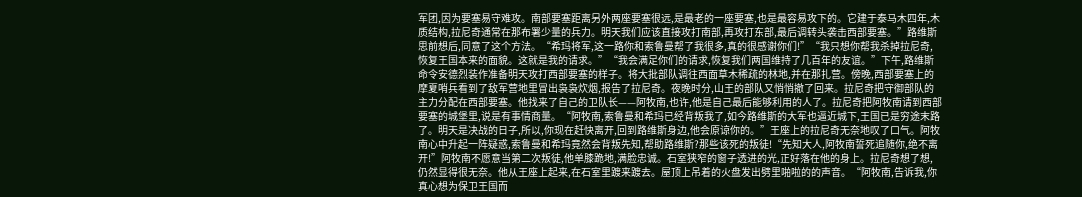军团,因为要塞易守难攻。南部要塞距离另外两座要塞很远,是最老的一座要塞,也是最容易攻下的。它建于泰马木四年,木质结构,拉尼奇通常在那布署少量的兵力。明天我们应该直接攻打南部,再攻打东部,最后调转头袭击西部要塞。”路维斯思前想后,同意了这个方法。“希玛将军,这一路你和索鲁曼帮了我很多,真的很感谢你们!”“我只想你帮我杀掉拉尼奇,恢复王国本来的面貌。这就是我的请求。”“我会满足你们的请求,恢复我们两国维持了几百年的友谊。”下午,路维斯命令安德烈装作准备明天攻打西部要塞的样子。将大批部队调往西面草木稀疏的林地,并在那扎营。傍晚,西部要塞上的摩夏哨兵看到了敌军营地里冒出袅袅炊烟,报告了拉尼奇。夜晚时分,山王的部队又悄悄撤了回来。拉尼奇把守御部队的主力分配在西部要塞。他找来了自己的卫队长——阿牧南,也许,他是自己最后能够利用的人了。拉尼奇把阿牧南请到西部要塞的城堡里,说是有事情商量。“阿牧南,索鲁曼和希玛已经背叛我了,如今路维斯的大军也逼近城下,王国已是穷途末路了。明天是决战的日子,所以,你现在赶快离开,回到路维斯身边,他会原谅你的。”王座上的拉尼奇无奈地叹了口气。阿牧南心中升起一阵疑惑,索鲁曼和希玛竟然会背叛先知,帮助路维斯?那些该死的叛徒!“先知大人,阿牧南誓死追随你,绝不离开!”阿牧南不愿意当第二次叛徒,他单膝跪地,满脸忠诚。石室狭窄的窗子透进的光,正好落在他的身上。拉尼奇想了想,仍然显得很无奈。他从王座上起来,在石室里踱来踱去。屋顶上吊着的火盘发出劈里啪啦的的声音。“阿牧南,告诉我,你真心想为保卫王国而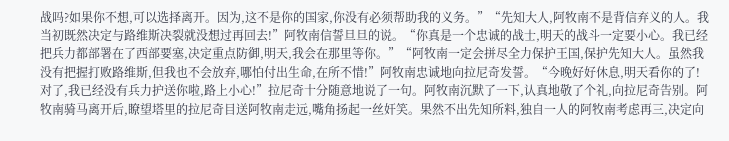战吗?如果你不想,可以选择离开。因为,这不是你的国家,你没有必须帮助我的义务。”“先知大人,阿牧南不是背信弃义的人。我当初既然决定与路维斯决裂就没想过再回去!”阿牧南信誓旦旦的说。“你真是一个忠诚的战士,明天的战斗一定要小心。我已经把兵力都部署在了西部要塞,决定重点防御,明天,我会在那里等你。”“阿牧南一定会拼尽全力保护王国,保护先知大人。虽然我没有把握打败路维斯,但我也不会放弃,哪怕付出生命,在所不惜!”阿牧南忠诚地向拉尼奇发誓。“今晚好好休息,明天看你的了!对了,我已经没有兵力护送你啦,路上小心!”拉尼奇十分随意地说了一句。阿牧南沉默了一下,认真地敬了个礼,向拉尼奇告别。阿牧南骑马离开后,瞭望塔里的拉尼奇目送阿牧南走远,嘴角扬起一丝奸笑。果然不出先知所料,独自一人的阿牧南考虑再三,决定向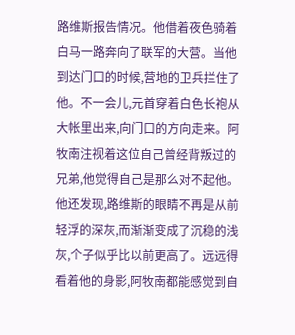路维斯报告情况。他借着夜色骑着白马一路奔向了联军的大营。当他到达门口的时候,营地的卫兵拦住了他。不一会儿,元首穿着白色长袍从大帐里出来,向门口的方向走来。阿牧南注视着这位自己曾经背叛过的兄弟,他觉得自己是那么对不起他。他还发现,路维斯的眼睛不再是从前轻浮的深灰,而渐渐变成了沉稳的浅灰,个子似乎比以前更高了。远远得看着他的身影,阿牧南都能感觉到自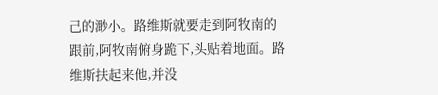己的渺小。路维斯就要走到阿牧南的跟前,阿牧南俯身跪下,头贴着地面。路维斯扶起来他,并没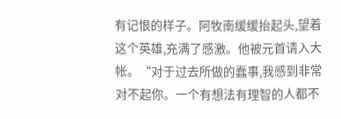有记恨的样子。阿牧南缓缓抬起头,望着这个英雄,充满了感激。他被元首请入大帐。“对于过去所做的蠢事,我感到非常对不起你。一个有想法有理智的人都不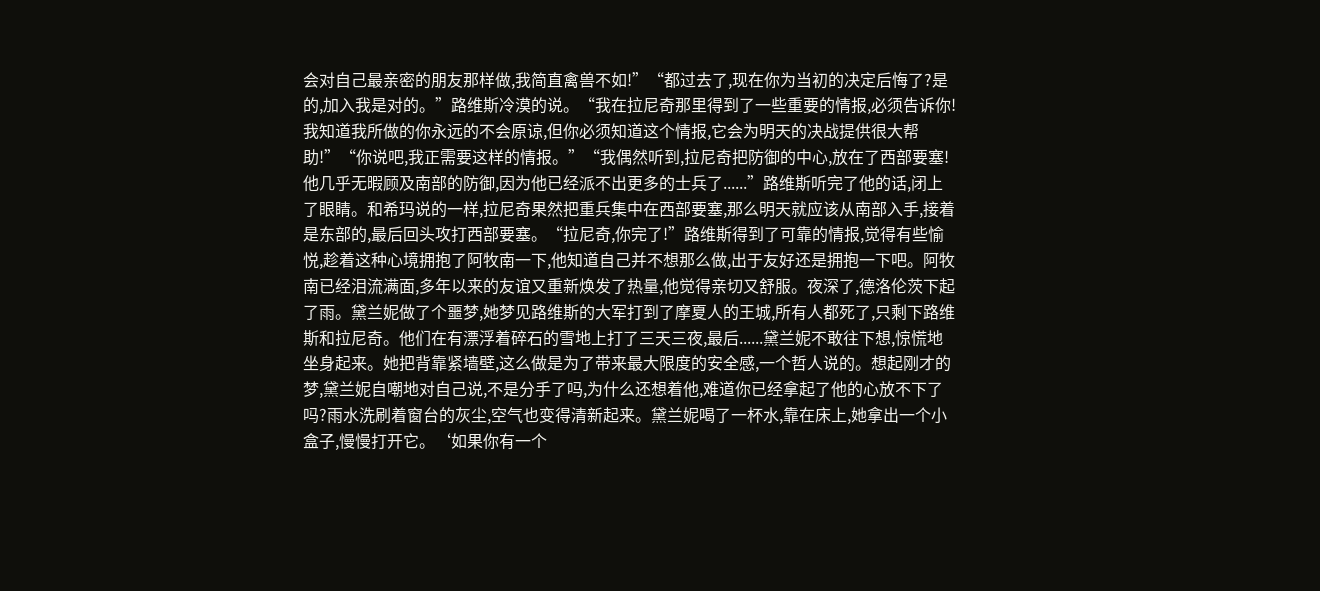会对自己最亲密的朋友那样做,我简直禽兽不如!”“都过去了,现在你为当初的决定后悔了?是的,加入我是对的。”路维斯冷漠的说。“我在拉尼奇那里得到了一些重要的情报,必须告诉你!我知道我所做的你永远的不会原谅,但你必须知道这个情报,它会为明天的决战提供很大帮助!”“你说吧,我正需要这样的情报。”“我偶然听到,拉尼奇把防御的中心,放在了西部要塞!他几乎无暇顾及南部的防御,因为他已经派不出更多的士兵了......”路维斯听完了他的话,闭上了眼睛。和希玛说的一样,拉尼奇果然把重兵集中在西部要塞,那么明天就应该从南部入手,接着是东部的,最后回头攻打西部要塞。“拉尼奇,你完了!”路维斯得到了可靠的情报,觉得有些愉悦,趁着这种心境拥抱了阿牧南一下,他知道自己并不想那么做,出于友好还是拥抱一下吧。阿牧南已经泪流满面,多年以来的友谊又重新焕发了热量,他觉得亲切又舒服。夜深了,德洛伦茨下起了雨。黛兰妮做了个噩梦,她梦见路维斯的大军打到了摩夏人的王城,所有人都死了,只剩下路维斯和拉尼奇。他们在有漂浮着碎石的雪地上打了三天三夜,最后......黛兰妮不敢往下想,惊慌地坐身起来。她把背靠紧墙壁,这么做是为了带来最大限度的安全感,一个哲人说的。想起刚才的梦,黛兰妮自嘲地对自己说,不是分手了吗,为什么还想着他,难道你已经拿起了他的心放不下了吗?雨水洗刷着窗台的灰尘,空气也变得清新起来。黛兰妮喝了一杯水,靠在床上,她拿出一个小盒子,慢慢打开它。‘如果你有一个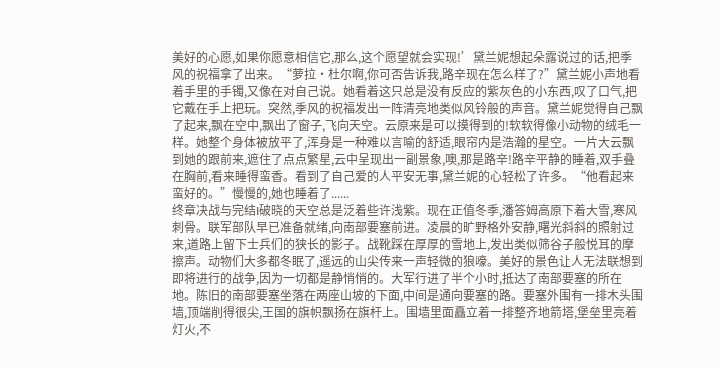美好的心愿,如果你愿意相信它,那么,这个愿望就会实现!’黛兰妮想起朵露说过的话,把季风的祝福拿了出来。“萝拉·杜尔啊,你可否告诉我,路辛现在怎么样了?”黛兰妮小声地看着手里的手镯,又像在对自己说。她看着这只总是没有反应的紫灰色的小东西,叹了口气,把它戴在手上把玩。突然,季风的祝福发出一阵清亮地类似风铃般的声音。黛兰妮觉得自己飘了起来,飘在空中,飘出了窗子,飞向天空。云原来是可以摸得到的!软软得像小动物的绒毛一样。她整个身体被放平了,浑身是一种难以言喻的舒适,眼帘内是浩瀚的星空。一片大云飘到她的跟前来,遮住了点点繁星,云中呈现出一副景象,噢,那是路辛!路辛平静的睡着,双手叠在胸前,看来睡得蛮香。看到了自己爱的人平安无事,黛兰妮的心轻松了许多。“他看起来蛮好的。”慢慢的,她也睡着了......
终章决战与完结I破晓的天空总是泛着些许浅紫。现在正值冬季,潘答姆高原下着大雪,寒风刺骨。联军部队早已准备就绪,向南部要塞前进。凌晨的旷野格外安静,曙光斜斜的照射过来,道路上留下士兵们的狭长的影子。战靴踩在厚厚的雪地上,发出类似筛谷子般悦耳的摩擦声。动物们大多都冬眠了,遥远的山尖传来一声轻微的狼嚎。美好的景色让人无法联想到即将进行的战争,因为一切都是静悄悄的。大军行进了半个小时,抵达了南部要塞的所在地。陈旧的南部要塞坐落在两座山坡的下面,中间是通向要塞的路。要塞外围有一排木头围墙,顶端削得很尖,王国的旗帜飘扬在旗杆上。围墙里面矗立着一排整齐地箭塔,堡垒里亮着灯火,不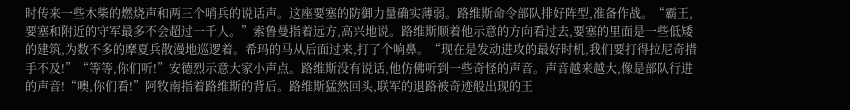时传来一些木柴的燃烧声和两三个哨兵的说话声。这座要塞的防御力量确实薄弱。路维斯命令部队排好阵型,准备作战。“霸王,要塞和附近的守军最多不会超过一千人。”索鲁曼指着远方,高兴地说。路维斯顺着他示意的方向看过去,要塞的里面是一些低矮的建筑,为数不多的摩夏兵散漫地巡逻着。希玛的马从后面过来,打了个响鼻。“现在是发动进攻的最好时机,我们要打得拉尼奇措手不及!”“等等,你们听!”安德烈示意大家小声点。路维斯没有说话,他仿佛听到一些奇怪的声音。声音越来越大,像是部队行进的声音!“噢,你们看!”阿牧南指着路维斯的背后。路维斯猛然回头,联军的退路被奇迹般出现的王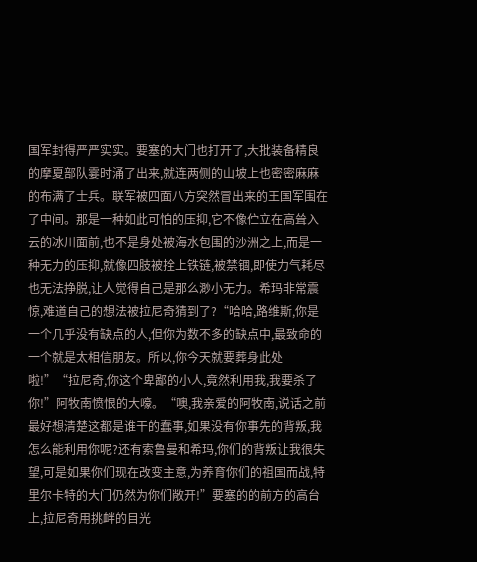国军封得严严实实。要塞的大门也打开了,大批装备精良的摩夏部队霎时涌了出来,就连两侧的山坡上也密密麻麻的布满了士兵。联军被四面八方突然冒出来的王国军围在了中间。那是一种如此可怕的压抑,它不像伫立在高耸入云的冰川面前,也不是身处被海水包围的沙洲之上,而是一种无力的压抑,就像四肢被拴上铁链,被禁锢,即使力气耗尽也无法挣脱,让人觉得自己是那么渺小无力。希玛非常震惊,难道自己的想法被拉尼奇猜到了?“哈哈,路维斯,你是一个几乎没有缺点的人,但你为数不多的缺点中,最致命的一个就是太相信朋友。所以,你今天就要葬身此处啦!”“拉尼奇,你这个卑鄙的小人,竟然利用我,我要杀了你!”阿牧南愤恨的大嚎。“噢,我亲爱的阿牧南,说话之前最好想清楚这都是谁干的蠢事,如果没有你事先的背叛,我怎么能利用你呢?还有索鲁曼和希玛,你们的背叛让我很失望,可是如果你们现在改变主意,为养育你们的祖国而战,特里尔卡特的大门仍然为你们敞开!”要塞的的前方的高台上,拉尼奇用挑衅的目光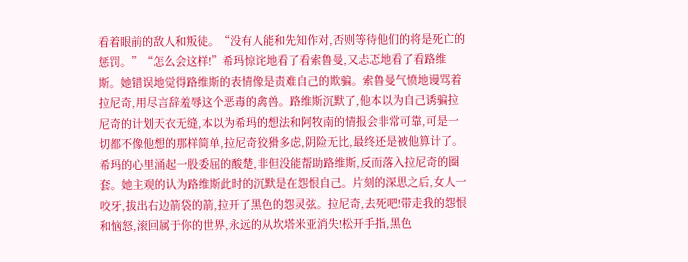看着眼前的敌人和叛徒。“没有人能和先知作对,否则等待他们的将是死亡的惩罚。”“怎么会这样!”希玛惊诧地看了看索鲁曼,又忐忑地看了看路维斯。她错误地觉得路维斯的表情像是责难自己的欺骗。索鲁曼气愤地谩骂着拉尼奇,用尽言辞羞辱这个恶毒的禽兽。路维斯沉默了,他本以为自己诱骗拉尼奇的计划天衣无缝,本以为希玛的想法和阿牧南的情报会非常可靠,可是一切都不像他想的那样简单,拉尼奇狡猾多虑,阴险无比,最终还是被他算计了。希玛的心里涌起一股委屈的酸楚,非但没能帮助路维斯,反而落入拉尼奇的圈套。她主观的认为路维斯此时的沉默是在怨恨自己。片刻的深思之后,女人一咬牙,拔出右边箭袋的箭,拉开了黑色的怨灵弦。拉尼奇,去死吧!带走我的怨恨和恼怒,滚回属于你的世界,永远的从坎塔米亚消失!松开手指,黑色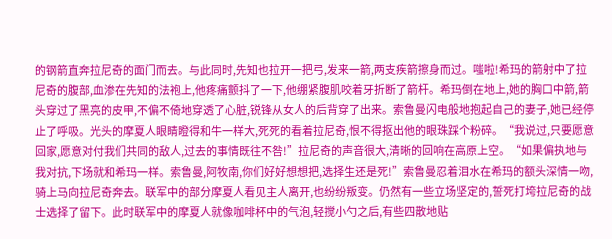的钢箭直奔拉尼奇的面门而去。与此同时,先知也拉开一把弓,发来一箭,两支疾箭擦身而过。嗤啦!希玛的箭射中了拉尼奇的腹部,血渗在先知的法袍上,他疼痛颤抖了一下,他绷紧腹肌咬着牙折断了箭杆。希玛倒在地上,她的胸口中箭,箭头穿过了黑亮的皮甲,不偏不倚地穿透了心脏,锐锋从女人的后背穿了出来。索鲁曼闪电般地抱起自己的妻子,她已经停止了呼吸。光头的摩夏人眼睛瞪得和牛一样大,死死的看着拉尼奇,恨不得抠出他的眼珠踩个粉碎。“我说过,只要愿意回家,愿意对付我们共同的敌人,过去的事情既往不咎!”拉尼奇的声音很大,清晰的回响在高原上空。“如果偏执地与我对抗,下场就和希玛一样。索鲁曼,阿牧南,你们好好想想把,选择生还是死!”索鲁曼忍着泪水在希玛的额头深情一吻,骑上马向拉尼奇奔去。联军中的部分摩夏人看见主人离开,也纷纷叛变。仍然有一些立场坚定的,誓死打垮拉尼奇的战士选择了留下。此时联军中的摩夏人就像咖啡杯中的气泡,轻搅小勺之后,有些四散地贴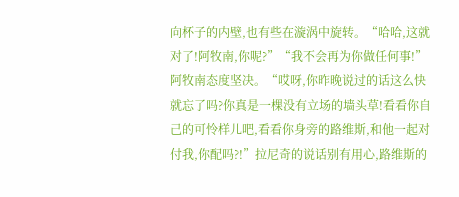向杯子的内壁,也有些在漩涡中旋转。“哈哈,这就对了!阿牧南,你呢?”“我不会再为你做任何事!”阿牧南态度坚决。“哎呀,你昨晚说过的话这么快就忘了吗?你真是一棵没有立场的墙头草!看看你自己的可怜样儿吧,看看你身旁的路维斯,和他一起对付我,你配吗?!”拉尼奇的说话别有用心,路维斯的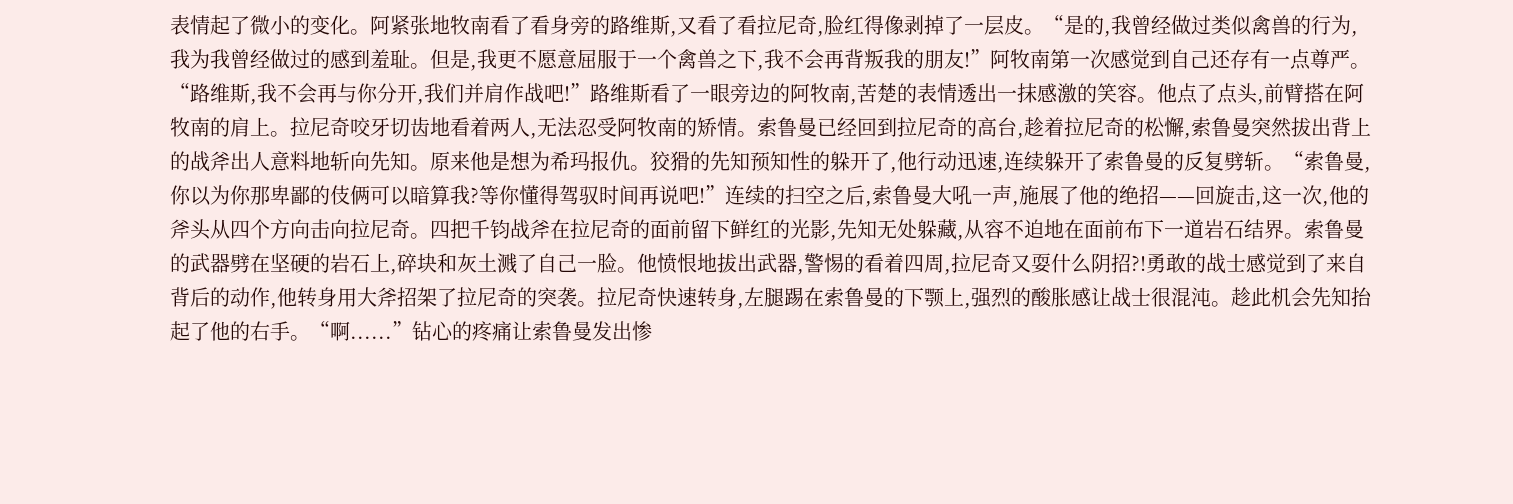表情起了微小的变化。阿紧张地牧南看了看身旁的路维斯,又看了看拉尼奇,脸红得像剥掉了一层皮。“是的,我曾经做过类似禽兽的行为,我为我曾经做过的感到羞耻。但是,我更不愿意屈服于一个禽兽之下,我不会再背叛我的朋友!”阿牧南第一次感觉到自己还存有一点尊严。“路维斯,我不会再与你分开,我们并肩作战吧!”路维斯看了一眼旁边的阿牧南,苦楚的表情透出一抹感激的笑容。他点了点头,前臂搭在阿牧南的肩上。拉尼奇咬牙切齿地看着两人,无法忍受阿牧南的矫情。索鲁曼已经回到拉尼奇的高台,趁着拉尼奇的松懈,索鲁曼突然拔出背上的战斧出人意料地斩向先知。原来他是想为希玛报仇。狡猾的先知预知性的躲开了,他行动迅速,连续躲开了索鲁曼的反复劈斩。“索鲁曼,你以为你那卑鄙的伎俩可以暗算我?等你懂得驾驭时间再说吧!”连续的扫空之后,索鲁曼大吼一声,施展了他的绝招——回旋击,这一次,他的斧头从四个方向击向拉尼奇。四把千钧战斧在拉尼奇的面前留下鲜红的光影,先知无处躲藏,从容不迫地在面前布下一道岩石结界。索鲁曼的武器劈在坚硬的岩石上,碎块和灰土溅了自己一脸。他愤恨地拔出武器,警惕的看着四周,拉尼奇又耍什么阴招?!勇敢的战士感觉到了来自背后的动作,他转身用大斧招架了拉尼奇的突袭。拉尼奇快速转身,左腿踢在索鲁曼的下颚上,强烈的酸胀感让战士很混沌。趁此机会先知抬起了他的右手。“啊......”钻心的疼痛让索鲁曼发出惨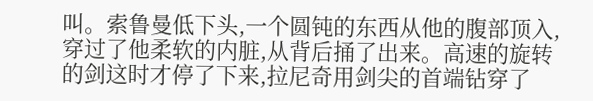叫。索鲁曼低下头,一个圆钝的东西从他的腹部顶入,穿过了他柔软的内脏,从背后捅了出来。高速的旋转的剑这时才停了下来,拉尼奇用剑尖的首端钻穿了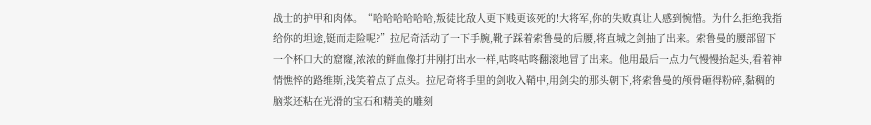战士的护甲和肉体。“哈哈哈哈哈哈,叛徒比敌人更下贱更该死的!大将军,你的失败真让人感到惋惜。为什么拒绝我指给你的坦途,铤而走险呢?”拉尼奇活动了一下手腕,靴子踩着索鲁曼的后腰,将直城之剑抽了出来。索鲁曼的腰部留下一个杯口大的窟窿,浓浓的鲜血像打井刚打出水一样,咕咚咕咚翻滚地冒了出来。他用最后一点力气慢慢抬起头,看着神情憔悴的路维斯,浅笑着点了点头。拉尼奇将手里的剑收入鞘中,用剑尖的那头朝下,将索鲁曼的颅骨砸得粉碎,黏稠的脑浆还粘在光滑的宝石和精美的雕刻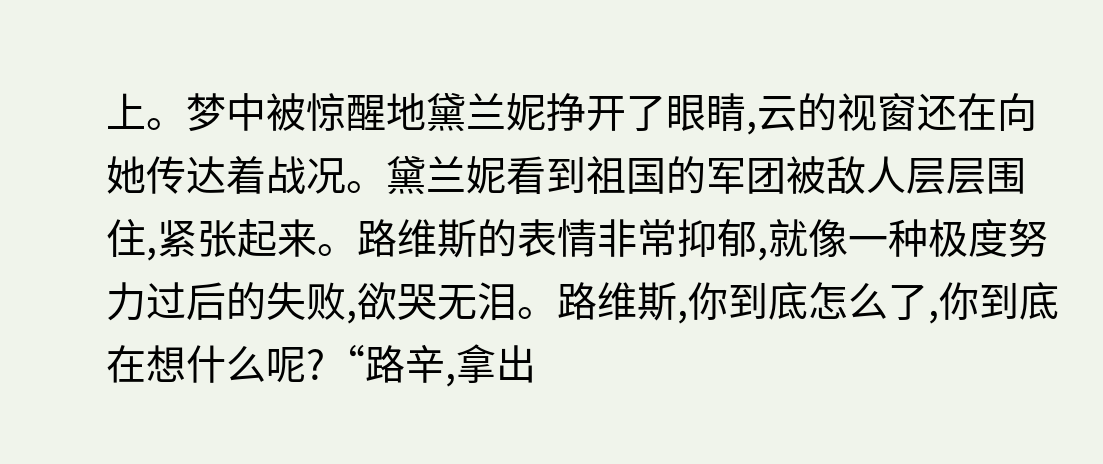上。梦中被惊醒地黛兰妮挣开了眼睛,云的视窗还在向她传达着战况。黛兰妮看到祖国的军团被敌人层层围住,紧张起来。路维斯的表情非常抑郁,就像一种极度努力过后的失败,欲哭无泪。路维斯,你到底怎么了,你到底在想什么呢?“路辛,拿出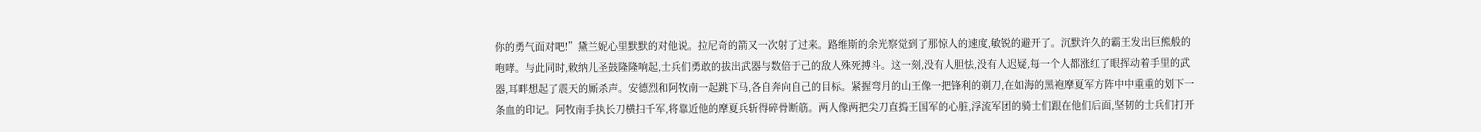你的勇气面对吧!”黛兰妮心里默默的对他说。拉尼奇的箭又一次射了过来。路维斯的余光察觉到了那惊人的速度,敏锐的避开了。沉默许久的霸王发出巨熊般的咆哮。与此同时,敇纳儿圣鼓隆隆响起,士兵们勇敢的拔出武器与数倍于己的敌人殊死搏斗。这一刻,没有人胆怯,没有人迟疑,每一个人都涨红了眼挥动着手里的武器,耳畔想起了震天的厮杀声。安德烈和阿牧南一起跳下马,各自奔向自己的目标。紧握弯月的山王像一把锋利的剃刀,在如海的黑袍摩夏军方阵中中重重的划下一条血的印记。阿牧南手执长刀横扫千军,将靠近他的摩夏兵斩得碎骨断筋。两人像两把尖刀直捣王国军的心脏,浮流军团的骑士们跟在他们后面,坚韧的士兵们打开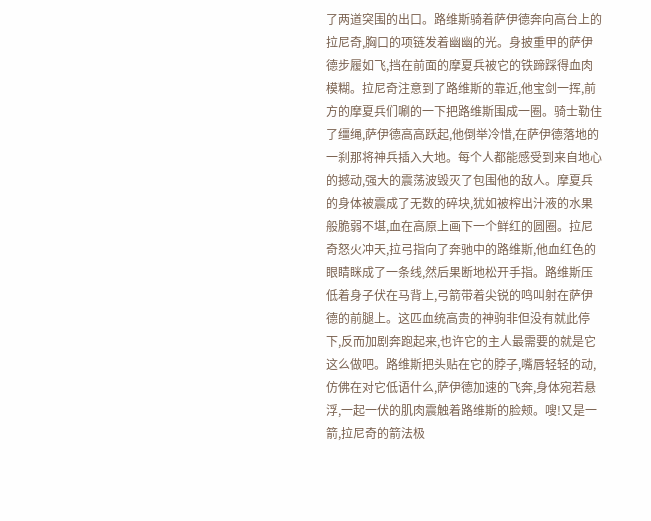了两道突围的出口。路维斯骑着萨伊德奔向高台上的拉尼奇,胸口的项链发着幽幽的光。身披重甲的萨伊德步履如飞,挡在前面的摩夏兵被它的铁蹄踩得血肉模糊。拉尼奇注意到了路维斯的靠近,他宝剑一挥,前方的摩夏兵们唰的一下把路维斯围成一圈。骑士勒住了缰绳,萨伊德高高跃起,他倒举冷惜,在萨伊德落地的一刹那将神兵插入大地。每个人都能感受到来自地心的撼动,强大的震荡波毁灭了包围他的敌人。摩夏兵的身体被震成了无数的碎块,犹如被榨出汁液的水果般脆弱不堪,血在高原上画下一个鲜红的圆圈。拉尼奇怒火冲天,拉弓指向了奔驰中的路维斯,他血红色的眼睛眯成了一条线,然后果断地松开手指。路维斯压低着身子伏在马背上,弓箭带着尖锐的鸣叫射在萨伊德的前腿上。这匹血统高贵的神驹非但没有就此停下,反而加剧奔跑起来,也许它的主人最需要的就是它这么做吧。路维斯把头贴在它的脖子,嘴唇轻轻的动,仿佛在对它低语什么,萨伊德加速的飞奔,身体宛若悬浮,一起一伏的肌肉震触着路维斯的脸颊。嗖!又是一箭,拉尼奇的箭法极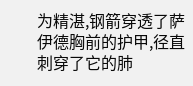为精湛,钢箭穿透了萨伊德胸前的护甲,径直刺穿了它的肺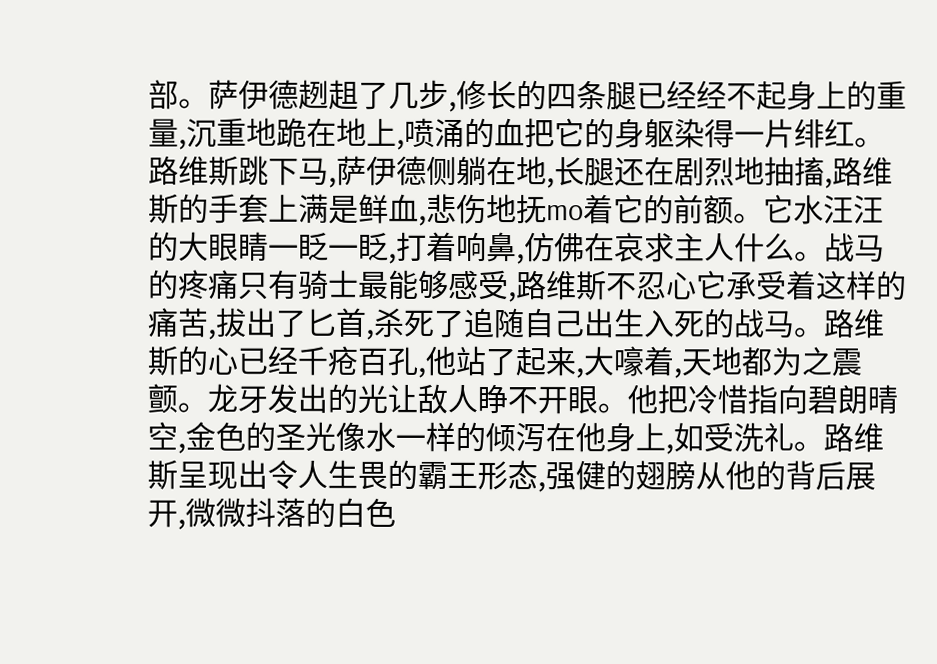部。萨伊德趔趄了几步,修长的四条腿已经经不起身上的重量,沉重地跪在地上,喷涌的血把它的身躯染得一片绯红。路维斯跳下马,萨伊德侧躺在地,长腿还在剧烈地抽搐,路维斯的手套上满是鲜血,悲伤地抚mo着它的前额。它水汪汪的大眼睛一眨一眨,打着响鼻,仿佛在哀求主人什么。战马的疼痛只有骑士最能够感受,路维斯不忍心它承受着这样的痛苦,拔出了匕首,杀死了追随自己出生入死的战马。路维斯的心已经千疮百孔,他站了起来,大嚎着,天地都为之震颤。龙牙发出的光让敌人睁不开眼。他把冷惜指向碧朗晴空,金色的圣光像水一样的倾泻在他身上,如受洗礼。路维斯呈现出令人生畏的霸王形态,强健的翅膀从他的背后展开,微微抖落的白色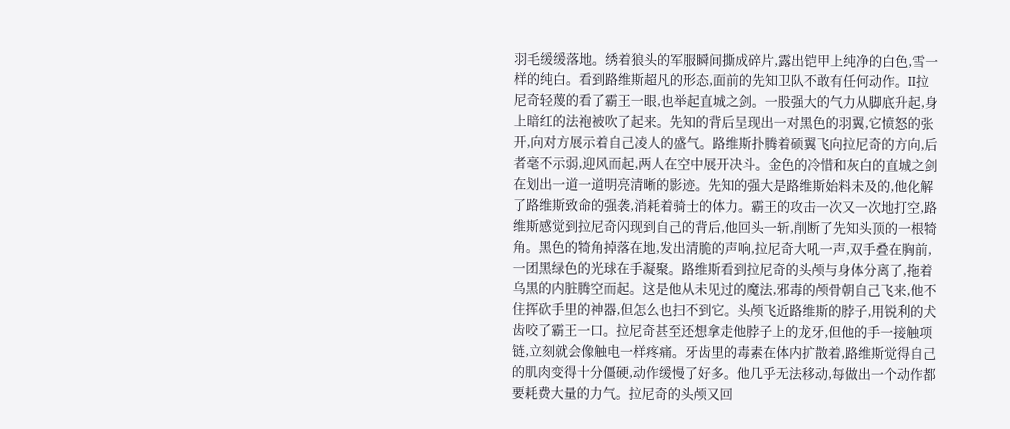羽毛缓缓落地。绣着狼头的军服瞬间撕成碎片,露出铠甲上纯净的白色,雪一样的纯白。看到路维斯超凡的形态,面前的先知卫队不敢有任何动作。II拉尼奇轻蔑的看了霸王一眼,也举起直城之剑。一股强大的气力从脚底升起,身上暗红的法袍被吹了起来。先知的背后呈现出一对黑色的羽翼,它愤怒的张开,向对方展示着自己凌人的盛气。路维斯扑腾着硕翼飞向拉尼奇的方向,后者毫不示弱,迎风而起,两人在空中展开决斗。金色的冷惜和灰白的直城之剑在划出一道一道明亮清晰的影迹。先知的强大是路维斯始料未及的,他化解了路维斯致命的强袭,消耗着骑士的体力。霸王的攻击一次又一次地打空,路维斯感觉到拉尼奇闪现到自己的背后,他回头一斩,削断了先知头顶的一根犄角。黑色的犄角掉落在地,发出清脆的声响,拉尼奇大吼一声,双手叠在胸前,一团黑绿色的光球在手凝聚。路维斯看到拉尼奇的头颅与身体分离了,拖着乌黑的内脏腾空而起。这是他从未见过的魔法,邪毒的颅骨朝自己飞来,他不住挥砍手里的神器,但怎么也扫不到它。头颅飞近路维斯的脖子,用锐利的犬齿咬了霸王一口。拉尼奇甚至还想拿走他脖子上的龙牙,但他的手一接触项链,立刻就会像触电一样疼痛。牙齿里的毒素在体内扩散着,路维斯觉得自己的肌肉变得十分僵硬,动作缓慢了好多。他几乎无法移动,每做出一个动作都要耗费大量的力气。拉尼奇的头颅又回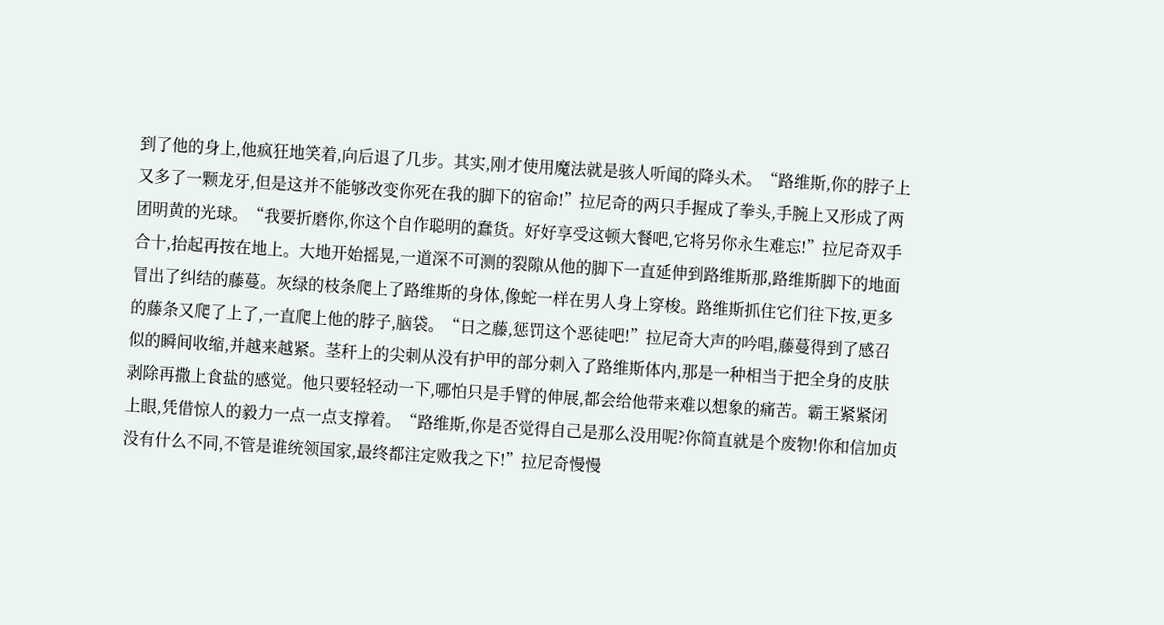到了他的身上,他疯狂地笑着,向后退了几步。其实,刚才使用魔法就是骇人听闻的降头术。“路维斯,你的脖子上又多了一颗龙牙,但是这并不能够改变你死在我的脚下的宿命!”拉尼奇的两只手握成了拳头,手腕上又形成了两团明黄的光球。“我要折磨你,你这个自作聪明的蠢货。好好享受这顿大餐吧,它将另你永生难忘!”拉尼奇双手合十,抬起再按在地上。大地开始摇晃,一道深不可测的裂隙从他的脚下一直延伸到路维斯那,路维斯脚下的地面冒出了纠结的藤蔓。灰绿的枝条爬上了路维斯的身体,像蛇一样在男人身上穿梭。路维斯抓住它们往下按,更多的藤条又爬了上了,一直爬上他的脖子,脑袋。“日之藤,惩罚这个恶徒吧!”拉尼奇大声的吟唱,藤蔓得到了感召似的瞬间收缩,并越来越紧。茎秆上的尖刺从没有护甲的部分刺入了路维斯体内,那是一种相当于把全身的皮肤剥除再撒上食盐的感觉。他只要轻轻动一下,哪怕只是手臂的伸展,都会给他带来难以想象的痛苦。霸王紧紧闭上眼,凭借惊人的毅力一点一点支撑着。“路维斯,你是否觉得自己是那么没用呢?你简直就是个废物!你和信加贞没有什么不同,不管是谁统领国家,最终都注定败我之下!”拉尼奇慢慢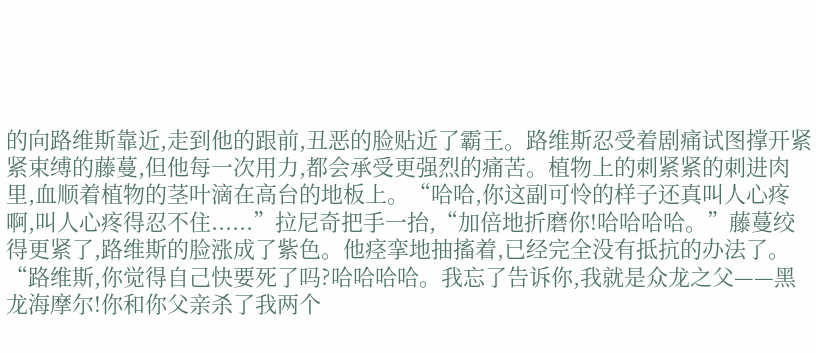的向路维斯靠近,走到他的跟前,丑恶的脸贴近了霸王。路维斯忍受着剧痛试图撑开紧紧束缚的藤蔓,但他每一次用力,都会承受更强烈的痛苦。植物上的刺紧紧的刺进肉里,血顺着植物的茎叶滴在高台的地板上。“哈哈,你这副可怜的样子还真叫人心疼啊,叫人心疼得忍不住......”拉尼奇把手一抬,“加倍地折磨你!哈哈哈哈。”藤蔓绞得更紧了,路维斯的脸涨成了紫色。他痉挛地抽搐着,已经完全没有抵抗的办法了。“路维斯,你觉得自己快要死了吗?哈哈哈哈。我忘了告诉你,我就是众龙之父——黑龙海摩尔!你和你父亲杀了我两个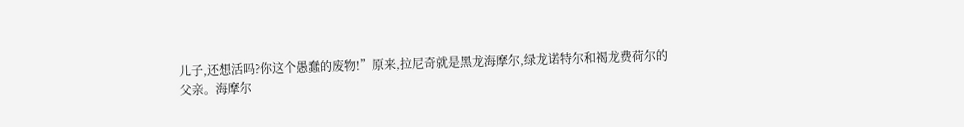儿子,还想活吗?你这个愚蠢的废物!”原来,拉尼奇就是黑龙海摩尔,绿龙诺特尔和褐龙费荷尔的父亲。海摩尔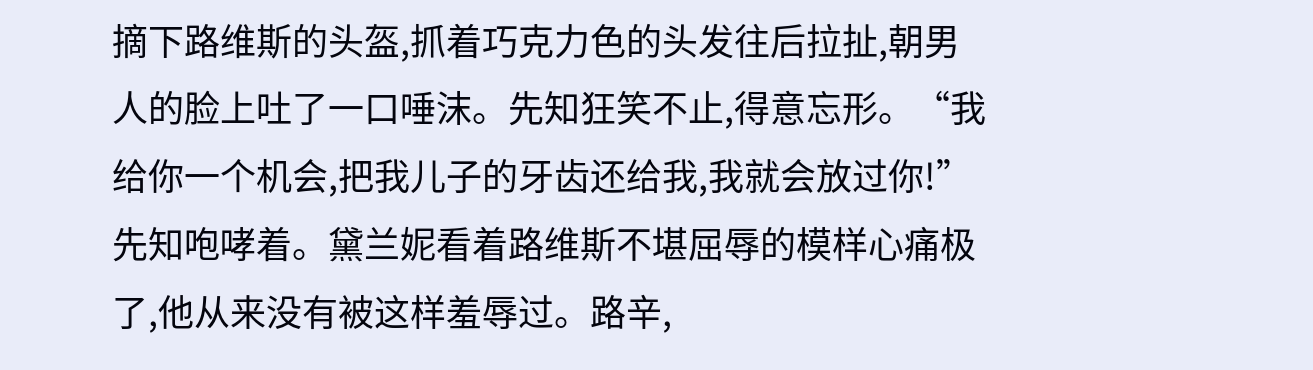摘下路维斯的头盔,抓着巧克力色的头发往后拉扯,朝男人的脸上吐了一口唾沫。先知狂笑不止,得意忘形。“我给你一个机会,把我儿子的牙齿还给我,我就会放过你!”先知咆哮着。黛兰妮看着路维斯不堪屈辱的模样心痛极了,他从来没有被这样羞辱过。路辛,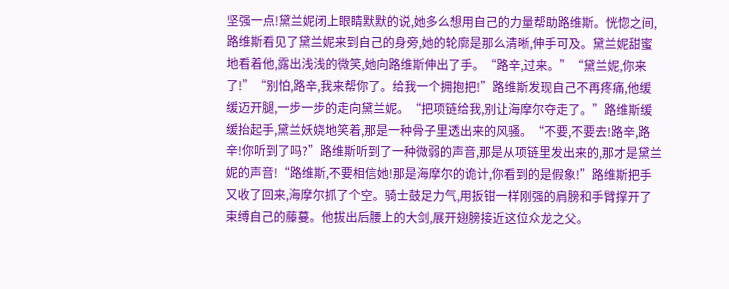坚强一点!黛兰妮闭上眼睛默默的说,她多么想用自己的力量帮助路维斯。恍惚之间,路维斯看见了黛兰妮来到自己的身旁,她的轮廓是那么清晰,伸手可及。黛兰妮甜蜜地看着他,露出浅浅的微笑,她向路维斯伸出了手。“路辛,过来。”“黛兰妮,你来了!”“别怕,路辛,我来帮你了。给我一个拥抱把!”路维斯发现自己不再疼痛,他缓缓迈开腿,一步一步的走向黛兰妮。“把项链给我,别让海摩尔夺走了。”路维斯缓缓抬起手,黛兰妖娆地笑着,那是一种骨子里透出来的风骚。“不要,不要去!路辛,路辛!你听到了吗?”路维斯听到了一种微弱的声音,那是从项链里发出来的,那才是黛兰妮的声音!“路维斯,不要相信她!那是海摩尔的诡计,你看到的是假象!”路维斯把手又收了回来,海摩尔抓了个空。骑士鼓足力气,用扳钳一样刚强的肩膀和手臂撑开了束缚自己的藤蔓。他拔出后腰上的大剑,展开翅膀接近这位众龙之父。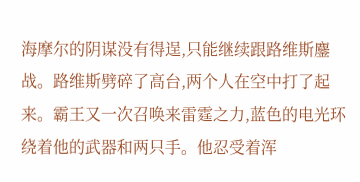海摩尔的阴谋没有得逞,只能继续跟路维斯鏖战。路维斯劈碎了高台,两个人在空中打了起来。霸王又一次召唤来雷霆之力,蓝色的电光环绕着他的武器和两只手。他忍受着浑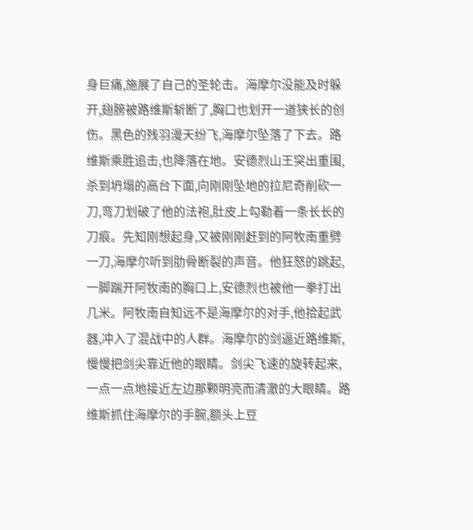身巨痛,施展了自己的圣轮击。海摩尔没能及时躲开,翅膀被路维斯斩断了,胸口也划开一道狭长的创伤。黑色的残羽漫天纷飞,海摩尔坠落了下去。路维斯乘胜追击,也降落在地。安德烈山王突出重围,杀到坍塌的高台下面,向刚刚坠地的拉尼奇削砍一刀,弯刀划破了他的法袍,肚皮上勾勒着一条长长的刀痕。先知刚想起身,又被刚刚赶到的阿牧南重劈一刀,海摩尔听到肋骨断裂的声音。他狂怒的跳起,一脚踹开阿牧南的胸口上,安德烈也被他一拳打出几米。阿牧南自知远不是海摩尔的对手,他拾起武器,冲入了混战中的人群。海摩尔的剑逼近路维斯,慢慢把剑尖靠近他的眼睛。剑尖飞速的旋转起来,一点一点地接近左边那颗明亮而清澈的大眼睛。路维斯抓住海摩尔的手腕,额头上豆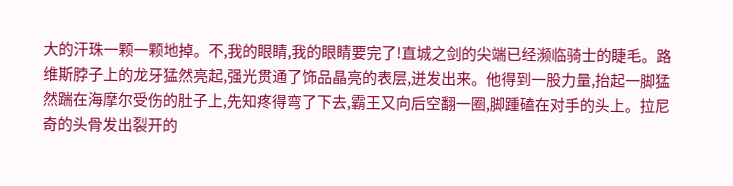大的汗珠一颗一颗地掉。不,我的眼睛,我的眼睛要完了!直城之剑的尖端已经濒临骑士的睫毛。路维斯脖子上的龙牙猛然亮起,强光贯通了饰品晶亮的表层,迸发出来。他得到一股力量,抬起一脚猛然踹在海摩尔受伤的肚子上,先知疼得弯了下去,霸王又向后空翻一圈,脚踵磕在对手的头上。拉尼奇的头骨发出裂开的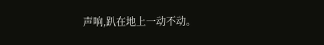声响,趴在地上一动不动。